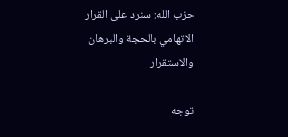حزب الله: سنرد على القرار الاتهامي بالحجة والبرهان والاستقرار

توجه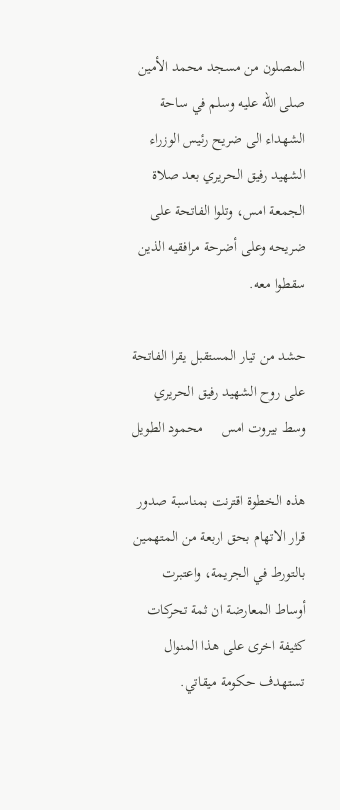المصلون من مسجد محمد الأمين صلى الله عليه وسلم في ساحة الشهداء الى ضريح رئيس الوزراء الشهيد رفيق الحريري بعد صلاة الجمعة امس، وتلوا الفاتحة على ضريحه وعلى أضرحة مرافقيه الذين سقطوا معه.

حشد من تيار المستقبل يقرا الفاتحة على روح الشهيد رفيق الحريري وسط بيروت امس     محمود الطويل

هذه الخطوة اقترنت بمناسبة صدور قرار الاتهام بحق اربعة من المتهمين بالتورط في الجريمة، واعتبرت أوساط المعارضة ان ثمة تحركات كثيفة اخرى على هذا المنوال تستهدف حكومة ميقاتي.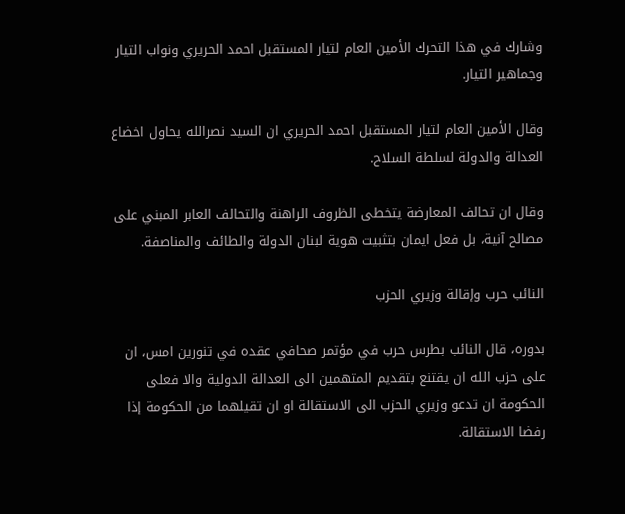وشارك في هذا التحرك الأمين العام لتيار المستقبل احمد الحريري ونواب التيار وجماهير التيار.

وقال الأمين العام لتيار المستقبل احمد الحريري ان السيد نصرالله يحاول اخضاع العدالة والدولة لسلطة السلاح.

وقال ان تحالف المعارضة يتخطى الظروف الراهنة والتحالف العابر المبني على مصالح آنية، بل فعل ايمان بتثبيت هوية لبنان الدولة والطائف والمناصفة.

النائب حرب وإقالة وزيري الحزب

بدوره، قال النائب بطرس حرب في مؤتمر صحافي عقده في تنورين امس، ان على حزب الله ان يقتنع بتقديم المتهمين الى العدالة الدولية والا فعلى الحكومة ان تدعو وزيري الحزب الى الاستقالة او ان تقيلهما من الحكومة إذا رفضا الاستقالة.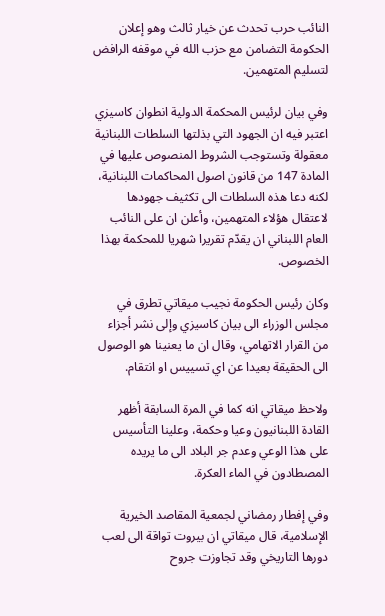النائب حرب تحدث عن خيار ثالث وهو إعلان الحكومة التضامن مع حزب الله في موقفه الرافض لتسليم المتهمين.

وفي بيان لرئيس المحكمة الدولية انطوان كاسيزي اعتبر فيه ان الجهود التي بذلتها السلطات اللبنانية معقولة وتستوجب الشروط المنصوص عليها في المادة 147 من قانون اصول المحاكمات اللبنانية، لكنه دعا هذه السلطات الى تكثيف جهودها لاعتقال هؤلاء المتهمين، وأعلن ان على النائب العام اللبناني ان يقدّم تقريرا شهريا للمحكمة بهذا الخصوص.

وكان رئيس الحكومة نجيب ميقاتي تطرق في مجلس الوزراء الى بيان كاسيزي وإلى نشر أجزاء من القرار الاتهامي، وقال ان ما يعنينا هو الوصول الى الحقيقة بعيدا عن اي تسييس او انتقام.

ولاحظ ميقاتي انه كما في المرة السابقة أظهر القادة اللبنانيون وعيا وحكمة، وعلينا التأسيس على هذا الوعي وعدم جر البلاد الى ما يريده المصطادون في الماء العكرة.

وفي إفطار رمضاني لجمعية المقاصد الخيرية الإسلامية، قال ميقاتي ان بيروت تواقة الى لعب دورها التاريخي وقد تجاوزت جروح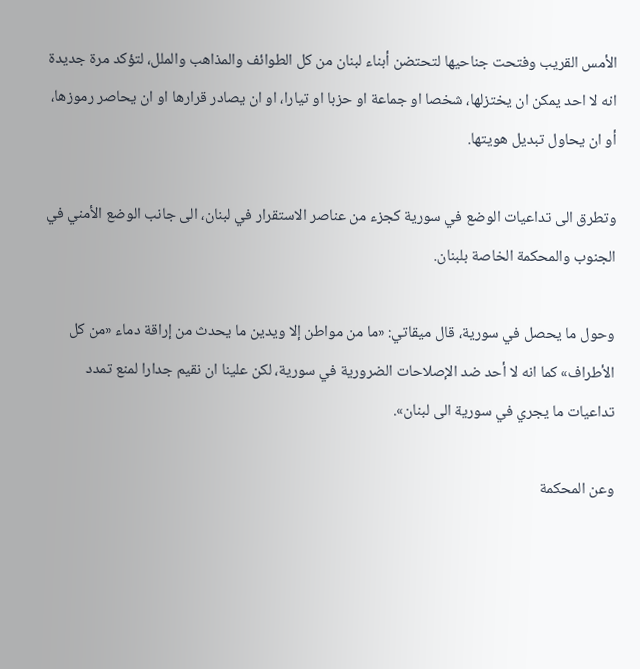الأمس القريب وفتحت جناحيها لتحتضن أبناء لبنان من كل الطوائف والمذاهب والملل، لتؤكد مرة جديدة انه لا احد يمكن ان يختزلها، شخصا او جماعة او حزبا او تيارا، او ان يصادر قرارها او ان يحاصر رموزها، أو ان يحاول تبديل هويتها.

وتطرق الى تداعيات الوضع في سورية كجزء من عناصر الاستقرار في لبنان، الى جانب الوضع الأمني في الجنوب والمحكمة الخاصة بلبنان.

وحول ما يحصل في سورية، قال ميقاتي: «ما من مواطن إلا ويدين ما يحدث من إراقة دماء «من كل الأطراف» كما انه لا أحد ضد الإصلاحات الضرورية في سورية، لكن علينا ان نقيم جدارا لمنع تمدد تداعيات ما يجري في سورية الى لبنان».

وعن المحكمة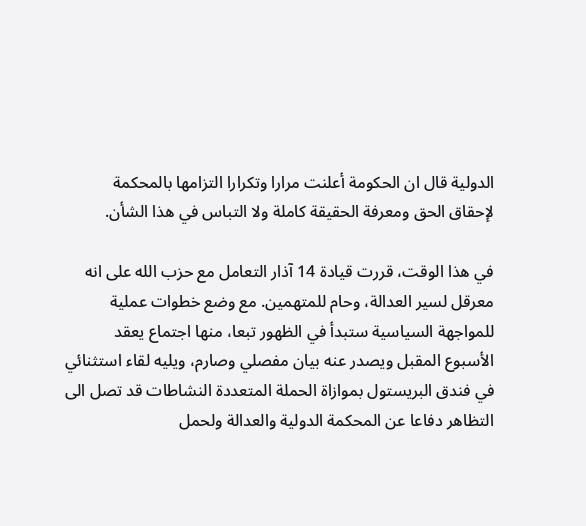الدولية قال ان الحكومة أعلنت مرارا وتكرارا التزامها بالمحكمة لإحقاق الحق ومعرفة الحقيقة كاملة ولا التباس في هذا الشأن.

في هذا الوقت، قررت قيادة 14 آذار التعامل مع حزب الله على انه معرقل لسير العدالة، وحام للمتهمين. مع وضع خطوات عملية للمواجهة السياسية ستبدأ في الظهور تبعا، منها اجتماع يعقد الأسبوع المقبل ويصدر عنه بيان مفصلي وصارم، ويليه لقاء استثنائي في فندق البريستول بموازاة الحملة المتعددة النشاطات قد تصل الى التظاهر دفاعا عن المحكمة الدولية والعدالة ولحمل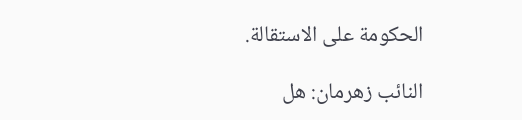الحكومة على الاستقالة.

النائب زهرمان: هل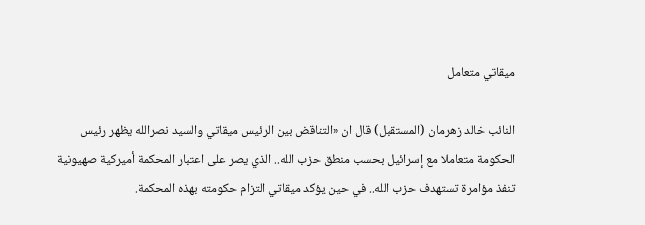ميقاتي متعامل

النائب خالد زهرمان (المستقبل) قال ان «التناقض بين الرئيس ميقاتي والسيد نصرالله يظهر رئيس الحكومة متعاملا مع إسرائيل بحسب منطق حزب الله.. الذي يصر على اعتبار المحكمة أميركية صهيونية تنفذ مؤامرة تستهدف حزب الله.. في حين يؤكد ميقاتي التزام حكومته بهذه المحكمة.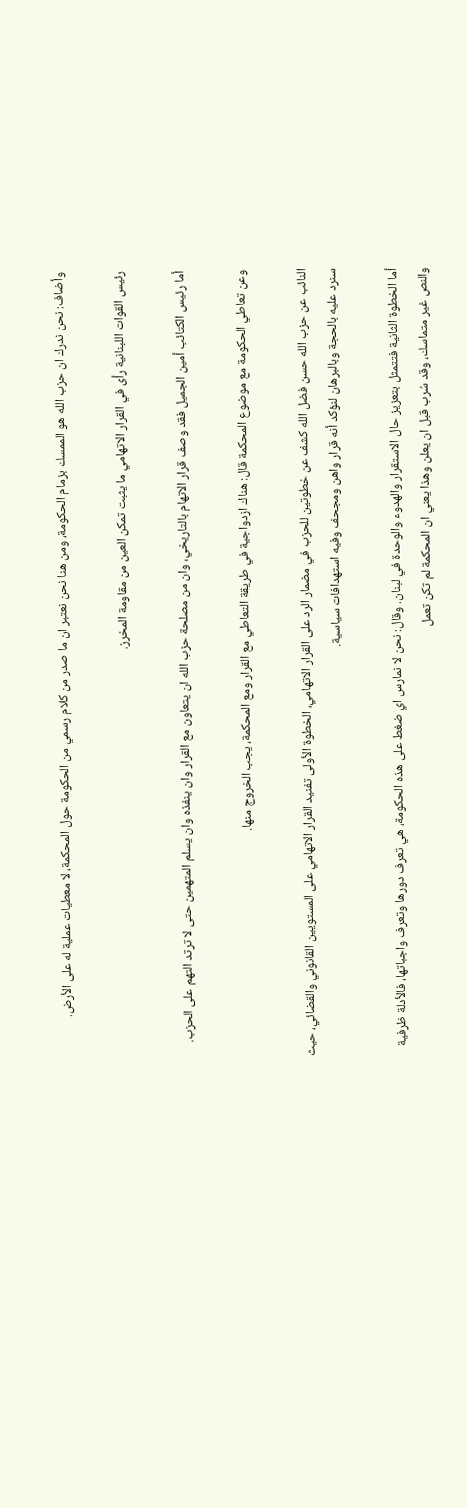وأضاف: نحن ندرك ان حزب الله هو الممسك بزمام الحكومة، ومن هنا نحن نعتبر ان ما صدر من كلام رسمي من الحكومة حول المحكمة، لا معطيات عملية له على الأرض.

رئيس القوات اللبنانية رأى في القرار الاتهامي ما يثبت تمكن العين من مقاومة المخرز.

أما رئيس الكتائب أمين الجميل فقد وصف قرار الاتهام بالتاريخي، وان من مصلحة حزب الله ان يتعاون مع القرار وان ينفذه وان يسلم المتهمين حتى لا ترتد التهم على الحزب.

وعن تعاطي الحكومة مع موضوع المحكمة قال: هناك ازدواجية في طريقة التعاطي مع القرار ومع المحكمة، يجب الخروج منها.

النائب عن حزب الله حسن فضل الله كشف عن خطوتين للحزب في مضمار الرد على القرار الاتهامي، الخطوة الأولى تفنيد القرار الاتهامي على المستويين القانوني والقضائي، حيث سنرد عليه بالحجة وبالبرهان لنؤكد أنه قرار واهن ومجحف وفيه استهدافات سياسية.

أما الخطوة الثانية فتتمثل بتعزيز حال الاستقرار والهدوء والوحدة في لبنان. وقال: نحن لا نمارس اي ضغط على هذه الحكومة، هي تعرف دورها وتعرف واجباتها، فالأدلة ظرفية والنص غير متماسك، وقد سُرب قبل ان يعلن وهذا يعني ان المحكمة لم تكن تعمل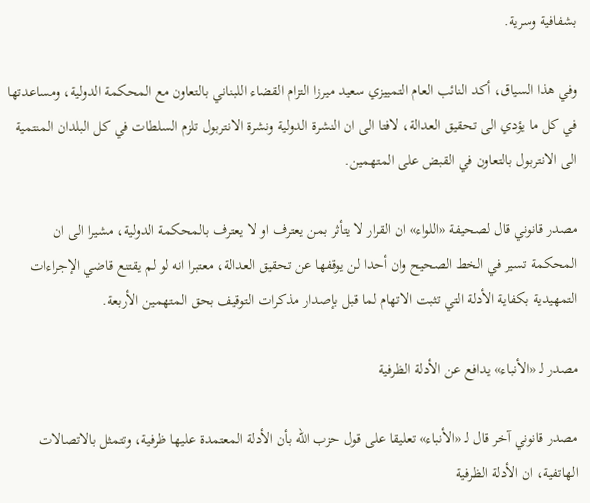بشفافية وسرية.

وفي هذا السياق، أكد النائب العام التمييزي سعيد ميرزا التزام القضاء اللبناني بالتعاون مع المحكمة الدولية، ومساعدتها في كل ما يؤدي الى تحقيق العدالة، لافتا الى ان النشرة الدولية ونشرة الانتربول تلزم السلطات في كل البلدان المنتمية الى الانتربول بالتعاون في القبض على المتهمين.

مصدر قانوني قال لصحيفة «اللواء» ان القرار لا يتأثر بمن يعترف او لا يعترف بالمحكمة الدولية، مشيرا الى ان المحكمة تسير في الخط الصحيح وان أحدا لن يوقفها عن تحقيق العدالة، معتبرا انه لو لم يقتنع قاضي الإجراءات التمهيدية بكفاية الأدلة التي تثبت الاتهام لما قبل بإصدار مذكرات التوقيف بحق المتهمين الأربعة.

مصدر لـ «الأنباء» يدافع عن الأدلة الظرفية

مصدر قانوني آخر قال لـ «الأنباء» تعليقا على قول حزب الله بأن الأدلة المعتمدة عليها ظرفية، وتتمثل بالاتصالات الهاتفية، ان الأدلة الظرفية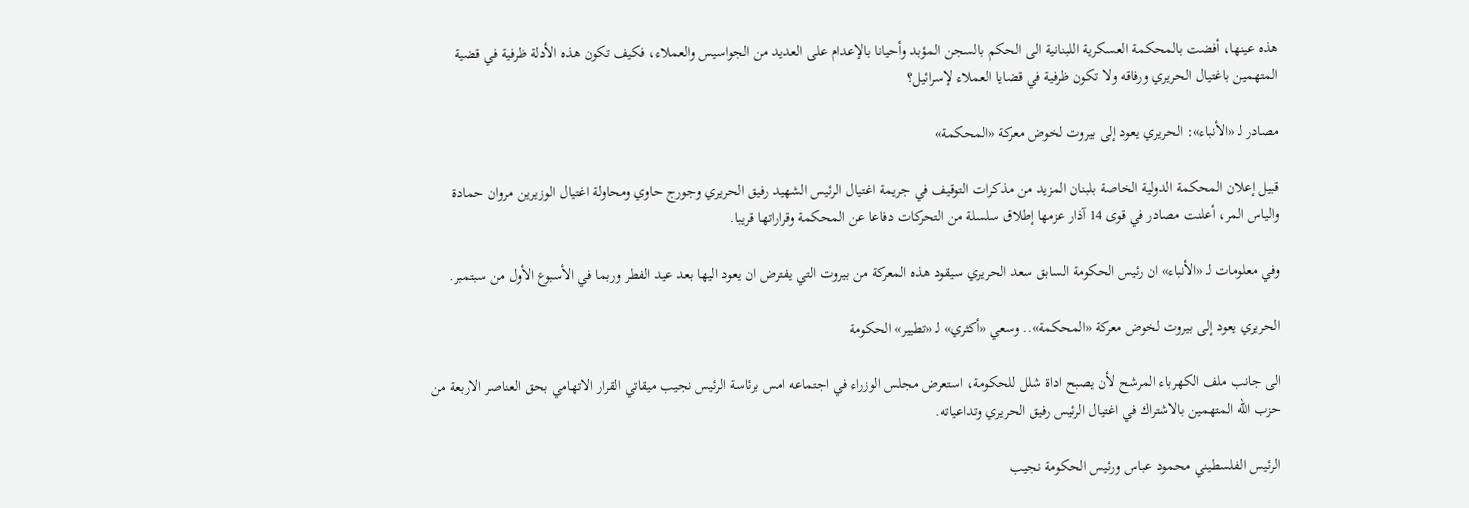هذه عينها، أفضت بالمحكمة العسكرية اللبنانية الى الحكم بالسجن المؤبد وأحيانا بالإعدام على العديد من الجواسيس والعملاء، فكيف تكون هذه الأدلة ظرفية في قضية المتهمين باغتيال الحريري ورفاقه ولا تكون ظرفية في قضايا العملاء لإسرائيل؟

مصادر لـ «الأنباء»: الحريري يعود إلى بيروت لخوض معركة «المحكمة»

قبيل إعلان المحكمة الدولية الخاصة بلبنان المزيد من مذكرات التوقيف في جريمة اغتيال الرئيس الشهيد رفيق الحريري وجورج حاوي ومحاولة اغتيال الوزيرين مروان حمادة والياس المر، أعلنت مصادر في قوى 14 آذار عزمها إطلاق سلسلة من التحركات دفاعا عن المحكمة وقراراتها قريبا.

وفي معلومات لـ «الأنباء» ان رئيس الحكومة السابق سعد الحريري سيقود هذه المعركة من بيروت التي يفترض ان يعود اليها بعد عيد الفطر وربما في الأسبوع الأول من سبتمبر.

الحريري يعود إلى بيروت لخوض معركة «المحكمة».. وسعي «أكثري» لـ «تطيير» الحكومة

الى جانب ملف الكهرباء المرشح لأن يصبح اداة شلل للحكومة، استعرض مجلس الوزراء في اجتماعه امس برئاسة الرئيس نجيب ميقاتي القرار الاتهامي بحق العناصر الاربعة من حزب الله المتهمين بالاشتراك في اغتيال الرئيس رفيق الحريري وتداعياته.

الرئيس الفلسطيني محمود عباس ورئيس الحكومة نجيب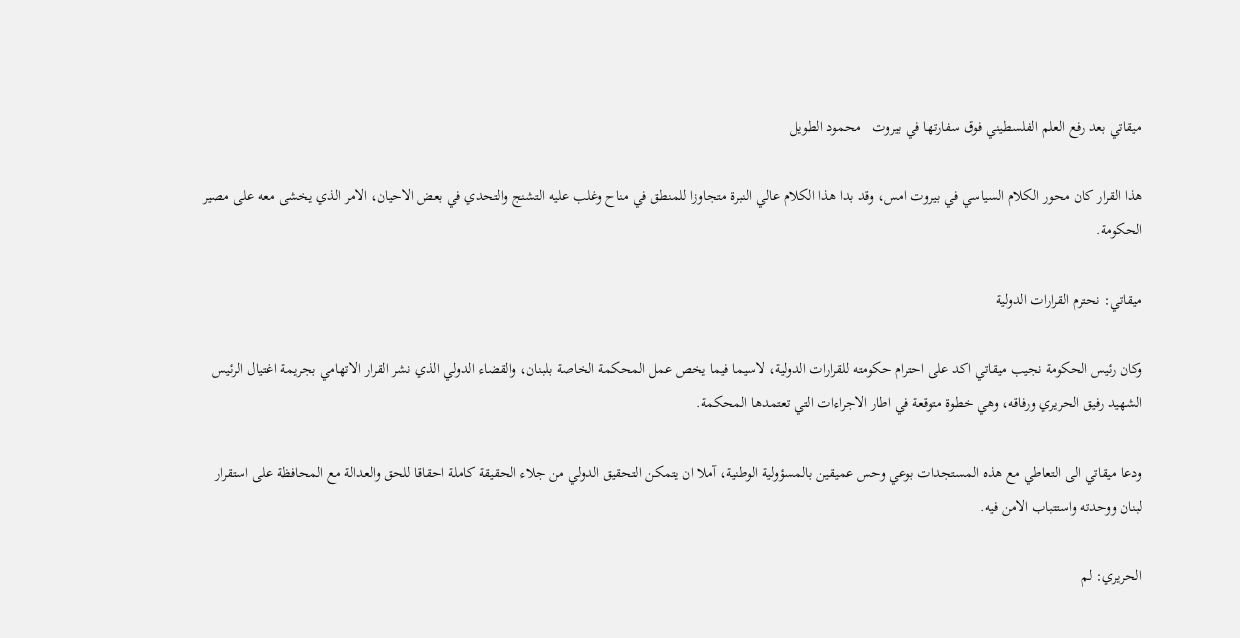ميقاتي بعد رفع العلم الفلسطيني فوق سفارتها في بيروت   محمود الطويل

هذا القرار كان محور الكلام السياسي في بيروت امس، وقد بدا هذا الكلام عالي النبرة متجاوزا للمنطق في مناح وغلب عليه التشنج والتحدي في بعض الاحيان، الامر الذي يخشى معه على مصير الحكومة.

ميقاتي: نحترم القرارات الدولية

وكان رئيس الحكومة نجيب ميقاتي اكد على احترام حكومته للقرارات الدولية، لاسيما فيما يخص عمل المحكمة الخاصة بلبنان، والقضاء الدولي الذي نشر القرار الاتهامي بجريمة اغتيال الرئيس الشهيد رفيق الحريري ورفاقه، وهي خطوة متوقعة في اطار الاجراءات التي تعتمدها المحكمة.

ودعا ميقاتي الى التعاطي مع هذه المستجدات بوعي وحس عميقين بالمسؤولية الوطنية، آملا ان يتمكن التحقيق الدولي من جلاء الحقيقة كاملة احقاقا للحق والعدالة مع المحافظة على استقرار لبنان ووحدته واستتباب الامن فيه.

الحريري: لم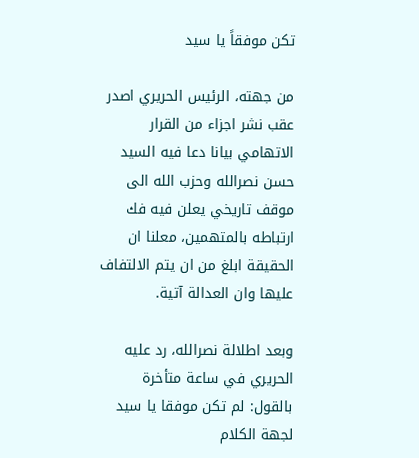تكن موفقاً يا سيد

من جهته، الرئيس الحريري اصدر عقب نشر اجزاء من القرار الاتهامي بيانا دعا فيه السيد حسن نصرالله وحزب الله الى موقف تاريخي يعلن فيه فك ارتباطه بالمتهمين، معلنا ان الحقيقة ابلغ من ان يتم الالتفاف عليها وان العدالة آتية.

وبعد اطلالة نصرالله، رد عليه الحريري في ساعة متأخرة بالقول: لم تكن موفقا يا سيد لجهة الكلام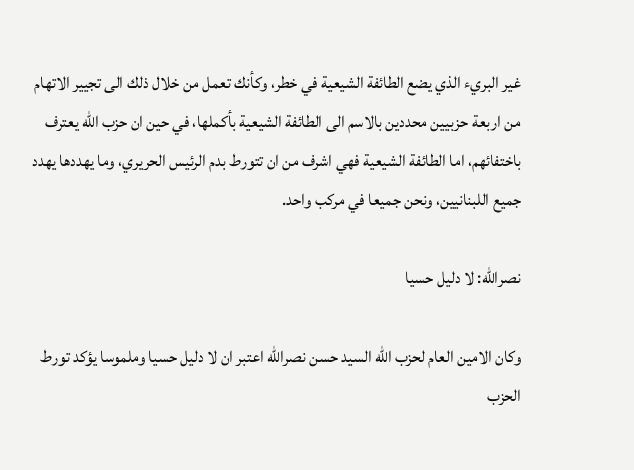غير البريء الذي يضع الطائفة الشيعية في خطر، وكأنك تعمل من خلال ذلك الى تجيير الاتهام من اربعة حزبيين محددين بالاسم الى الطائفة الشيعية بأكملها، في حين ان حزب الله يعترف باختفائهم، اما الطائفة الشيعية فهي اشرف من ان تتورط بدم الرئيس الحريري، وما يهددها يهدد جميع اللبنانيين، ونحن جميعا في مركب واحد.

نصرالله: لا دليل حسيا

وكان الامين العام لحزب الله السيد حسن نصرالله اعتبر ان لا دليل حسيا وملموسا يؤكد تورط الحزب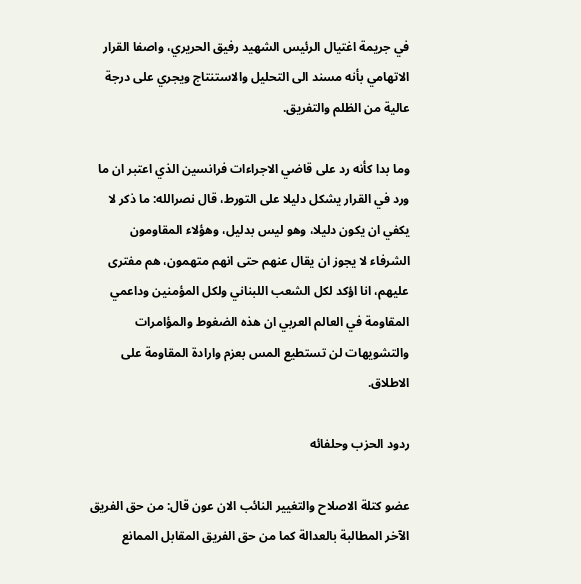في جريمة اغتيال الرئيس الشهيد رفيق الحريري، واصفا القرار الاتهامي بأنه مسند الى التحليل والاستنتاج ويجري على درجة عالية من الظلم والتفريق.

وما بدا كأنه رد على قاضي الاجراءات فرانسين الذي اعتبر ان ما ورد في القرار يشكل دليلا على التورط، قال نصرالله: ما ذكر لا يكفي ان يكون دليلا، وهو ليس بدليل، وهؤلاء المقاومون الشرفاء لا يجوز ان يقال عنهم حتى انهم متهمون، هم مفترى عليهم، انا اؤكد لكل الشعب اللبناني ولكل المؤمنين وداعمي المقاومة في العالم العربي ان هذه الضغوط والمؤامرات والتشويهات لن تستطيع المس بعزم وارادة المقاومة على الاطلاق.

ردود الحزب وحلفائه

عضو كتلة الاصلاح والتغيير النائب الان عون قال: من حق الفريق الآخر المطالبة بالعدالة كما من حق الفريق المقابل الممانع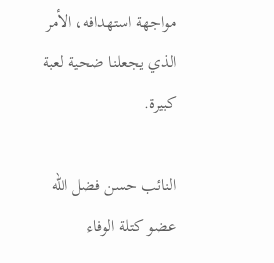مواجهة استهدافه، الأمر الذي يجعلنا ضحية لعبة كبيرة.

النائب حسن فضل الله عضو كتلة الوفاء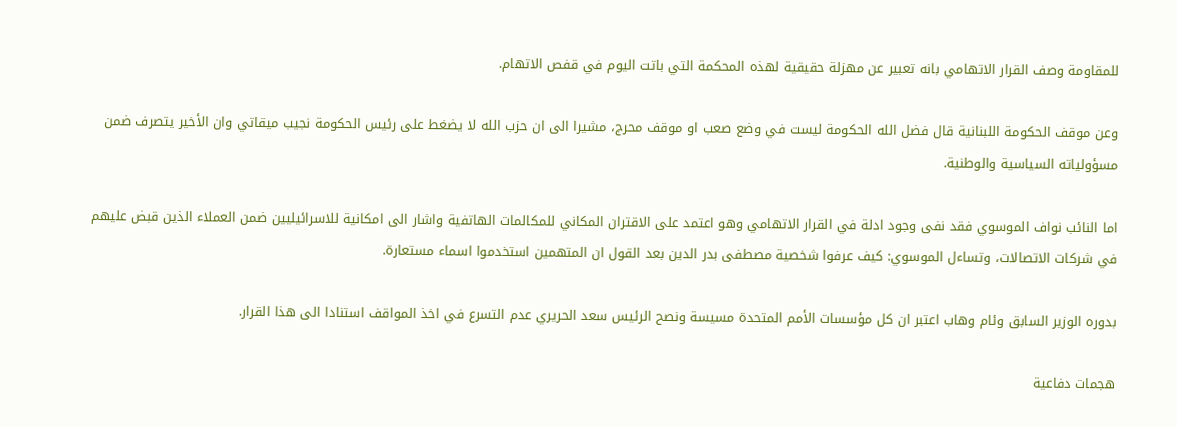للمقاومة وصف القرار الاتهامي بانه تعبير عن مهزلة حقيقية لهذه المحكمة التي باتت اليوم في قفص الاتهام.

وعن موقف الحكومة اللبنانية قال فضل الله الحكومة ليست في وضع صعب او موقف محرج، مشيرا الى ان حزب الله لا يضغط على رئيس الحكومة نجيب ميقاتي وان الأخير يتصرف ضمن مسؤولياته السياسية والوطنية.

اما النائب نواف الموسوي فقد نفى وجود ادلة في القرار الاتهامي وهو اعتمد على الاقتران المكاني للمكالمات الهاتفية واشار الى امكانية للاسرائيليين ضمن العملاء الذين قبض عليهم في شركات الاتصالات، وتساءل الموسوي: كيف عرفوا شخصية مصطفى بدر الدين بعد القول ان المتهمين استخدموا اسماء مستعارة.

بدوره الوزير السابق وئام وهاب اعتبر ان كل مؤسسات الأمم المتحدة مسيسة ونصح الرئيس سعد الحريري عدم التسرع في اخذ المواقف استنادا الى هذا القرار.

هجمات دفاعية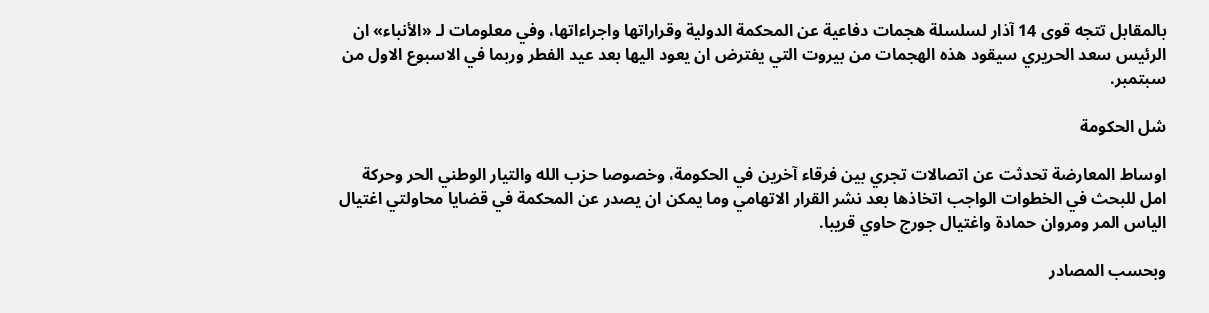بالمقابل تتجه قوى 14 آذار لسلسلة هجمات دفاعية عن المحكمة الدولية وقراراتها واجراءاتها، وفي معلومات لـ «الأنباء» ان الرئيس سعد الحريري سيقود هذه الهجمات من بيروت التي يفترض ان يعود اليها بعد عيد الفطر وربما في الاسبوع الاول من سبتمبر.

شل الحكومة

اوساط المعارضة تحدثت عن اتصالات تجري بين فرقاء آخرين في الحكومة، وخصوصا حزب الله والتيار الوطني الحر وحركة امل للبحث في الخطوات الواجب اتخاذها بعد نشر القرار الاتهامي وما يمكن ان يصدر عن المحكمة في قضايا محاولتي اغتيال الياس المر ومروان حمادة واغتيال جورج حاوي قريبا.

وبحسب المصادر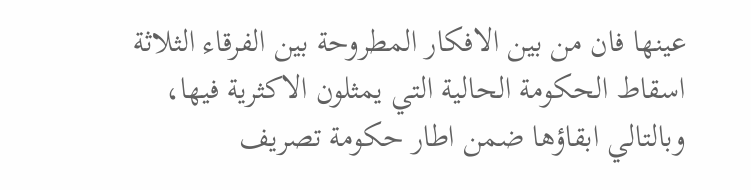عينها فان من بين الافكار المطروحة بين الفرقاء الثلاثة اسقاط الحكومة الحالية التي يمثلون الاكثرية فيها، وبالتالي ابقاؤها ضمن اطار حكومة تصريف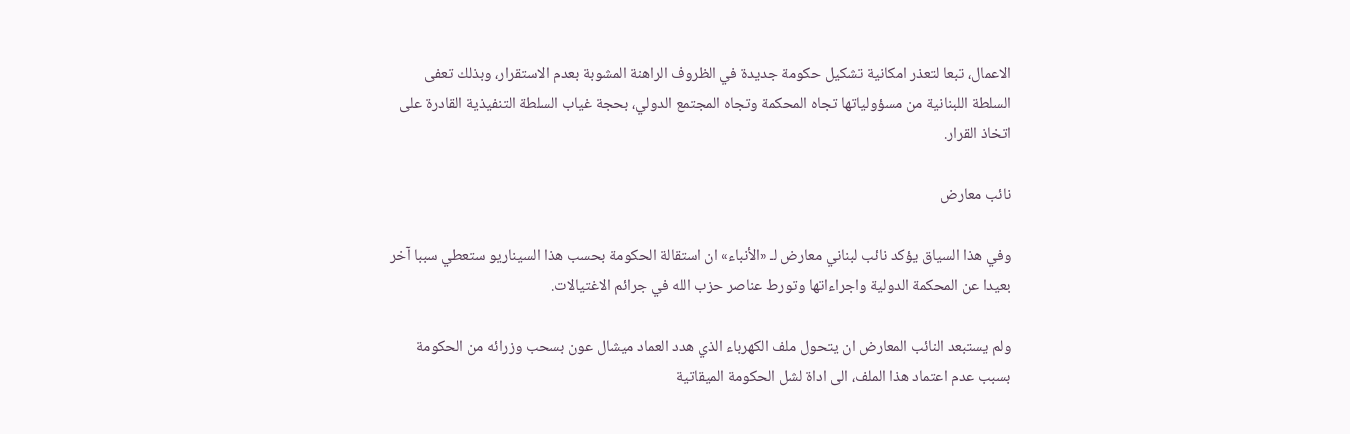الاعمال، تبعا لتعذر امكانية تشكيل حكومة جديدة في الظروف الراهنة المشوبة بعدم الاستقرار، وبذلك تعفى السلطة اللبنانية من مسؤولياتها تجاه المحكمة وتجاه المجتمع الدولي، بحجة غياب السلطة التنفيذية القادرة على اتخاذ القرار.

نائب معارض

وفي هذا السياق يؤكد نائب لبناني معارض لـ «الأنباء» ان استقالة الحكومة بحسب هذا السيناريو ستعطي سببا آخر بعيدا عن المحكمة الدولية واجراءاتها وتورط عناصر حزب الله في جرائم الاغتيالات.

ولم يستبعد النائب المعارض ان يتحول ملف الكهرباء الذي هدد العماد ميشال عون بسحب وزرائه من الحكومة بسبب عدم اعتماد هذا الملف، الى اداة لشل الحكومة الميقاتية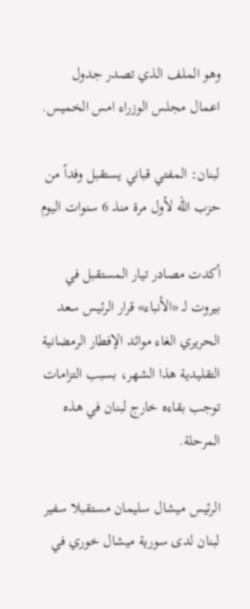وهو الملف الذي تصدر جدول اعمال مجلس الوزراء امس الخميس.

لبنان: المفتي قباني يستقبل وفداً من حزب الله لأول مرة منذ 6 سنوات اليوم

أكدت مصادر تيار المستقبل في بيروت لـ «الأنباء» قرار الرئيس سعد الحريري الغاء موائد الإفطار الرمضانية التقليدية هذا الشهر، بسبب التزامات توجب بقاءه خارج لبنان في هذه المرحلة.

الرئيس ميشال سليمان مستقبلا سفير لبنان لدى سورية ميشال خوري في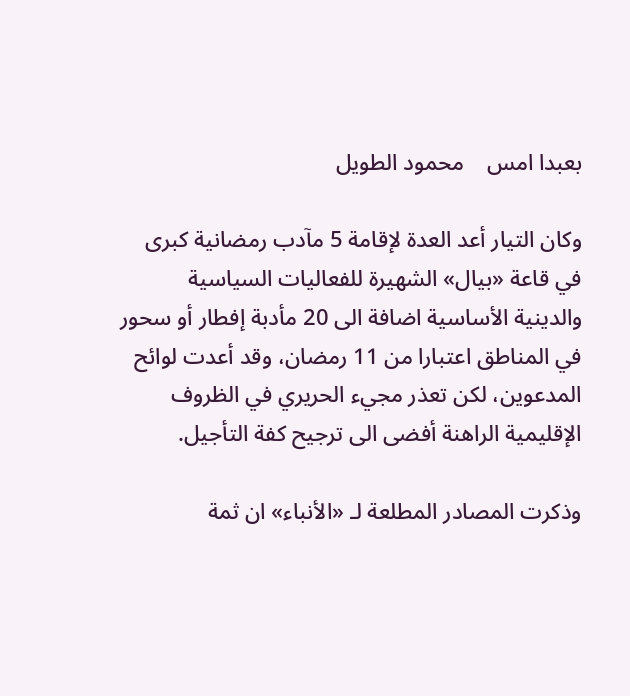بعبدا امس    محمود الطويل

وكان التيار أعد العدة لإقامة 5 مآدب رمضانية كبرى في قاعة «بيال» الشهيرة للفعاليات السياسية والدينية الأساسية اضافة الى 20 مأدبة إفطار أو سحور في المناطق اعتبارا من 11 رمضان، وقد أعدت لوائح المدعوين، لكن تعذر مجيء الحريري في الظروف الإقليمية الراهنة أفضى الى ترجيح كفة التأجيل.

وذكرت المصادر المطلعة لـ «الأنباء» ان ثمة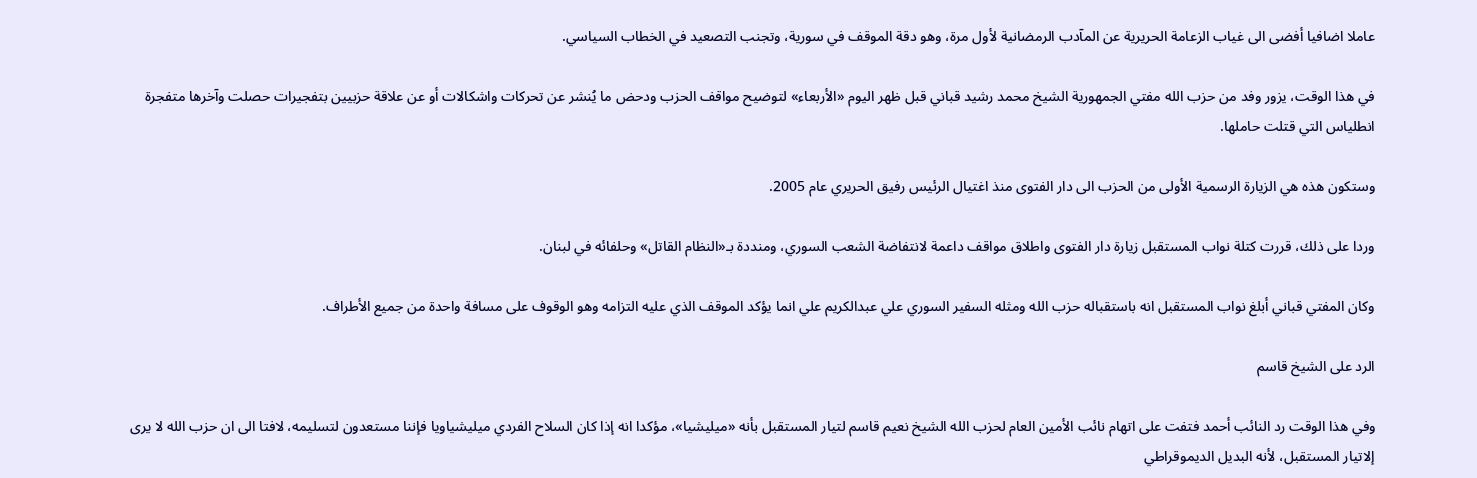عاملا اضافيا أفضى الى غياب الزعامة الحريرية عن المآدب الرمضانية لأول مرة، وهو دقة الموقف في سورية، وتجنب التصعيد في الخطاب السياسي.

في هذا الوقت، يزور وفد من حزب الله مفتي الجمهورية الشيخ محمد رشيد قباني قبل ظهر اليوم «الأربعاء» لتوضيح مواقف الحزب ودحض ما يُنشر عن تحركات واشكالات أو عن علاقة حزبيين بتفجيرات حصلت وآخرها متفجرة انطلياس التي قتلت حاملها.

وستكون هذه هي الزيارة الرسمية الأولى من الحزب الى دار الفتوى منذ اغتيال الرئيس رفيق الحريري عام 2005.

وردا على ذلك، قررت كتلة نواب المستقبل زيارة دار الفتوى واطلاق مواقف داعمة لانتفاضة الشعب السوري، ومنددة بـ«النظام القاتل» وحلفائه في لبنان.

وكان المفتي قباني أبلغ نواب المستقبل انه باستقباله حزب الله ومثله السفير السوري علي عبدالكريم علي انما يؤكد الموقف الذي عليه التزامه وهو الوقوف على مسافة واحدة من جميع الأطراف.

الرد على الشيخ قاسم

وفي هذا الوقت رد النائب أحمد فتفت على اتهام نائب الأمين العام لحزب الله الشيخ نعيم قاسم لتيار المستقبل بأنه «ميليشيا»، مؤكدا انه إذا كان السلاح الفردي ميليشياويا فإننا مستعدون لتسليمه، لافتا الى ان حزب الله لا يرى إلاتيار المستقبل، لأنه البديل الديموقراطي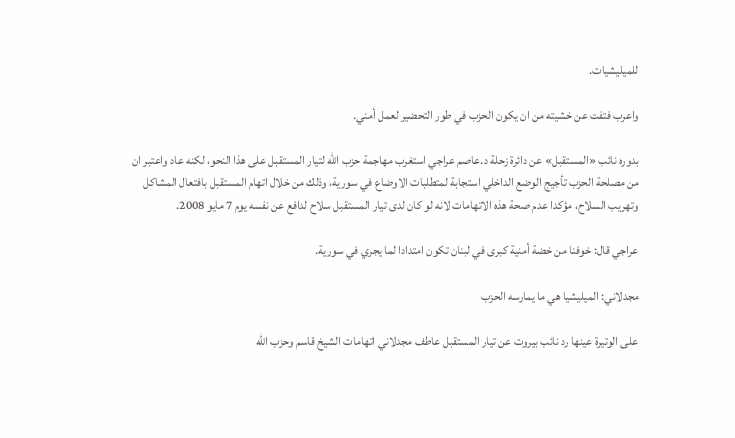للميليشيات.

واعرب فتفت عن خشيته من ان يكون الحزب في طور التحضير لعمل أمني.

بدوره نائب «المستقبل» عن دائرة زحلة د.عاصم عراجي استغرب مهاجمة حزب الله لتيار المستقبل على هذا النحو، لكنه عاد واعتبر ان من مصلحة الحزب تأجيج الوضع الداخلي استجابة لمتطلبات الاوضاع في سورية، وذلك من خلال اتهام المستقبل بافتعال المشاكل وتهريب السلاح، مؤكدا عدم صحة هذه الاتهامات لانه لو كان لدى تيار المستقبل سلاح لدافع عن نفسه يوم 7 مايو 2008.

عراجي قال: خوفنا من خضة أمنية كبرى في لبنان تكون امتدادا لما يجري في سورية.

مجدلاني: الميليشيا هي ما يمارسه الحزب

على الوتيرة عينها رد نائب بيروت عن تيار المستقبل عاطف مجدلاني اتهامات الشيخ قاسم وحزب الله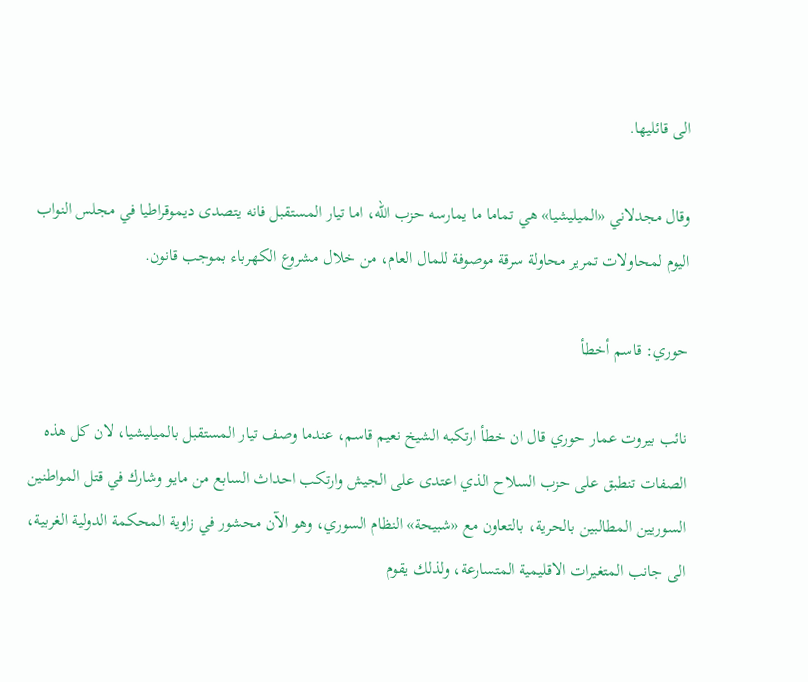الى قائليها.

وقال مجدلاني «الميليشيا» هي تماما ما يمارسه حزب الله، اما تيار المستقبل فانه يتصدى ديموقراطيا في مجلس النواب اليوم لمحاولات تمرير محاولة سرقة موصوفة للمال العام، من خلال مشروع الكهرباء بموجب قانون.

حوري: قاسم أخطأ

نائب بيروت عمار حوري قال ان خطأ ارتكبه الشيخ نعيم قاسم، عندما وصف تيار المستقبل بالميليشيا، لان كل هذه الصفات تنطبق على حزب السلاح الذي اعتدى على الجيش وارتكب احداث السابع من مايو وشارك في قتل المواطنين السوريين المطالبين بالحرية، بالتعاون مع «شبيحة» النظام السوري، وهو الآن محشور في زاوية المحكمة الدولية الغربية، الى جانب المتغيرات الاقليمية المتسارعة، ولذلك يقوم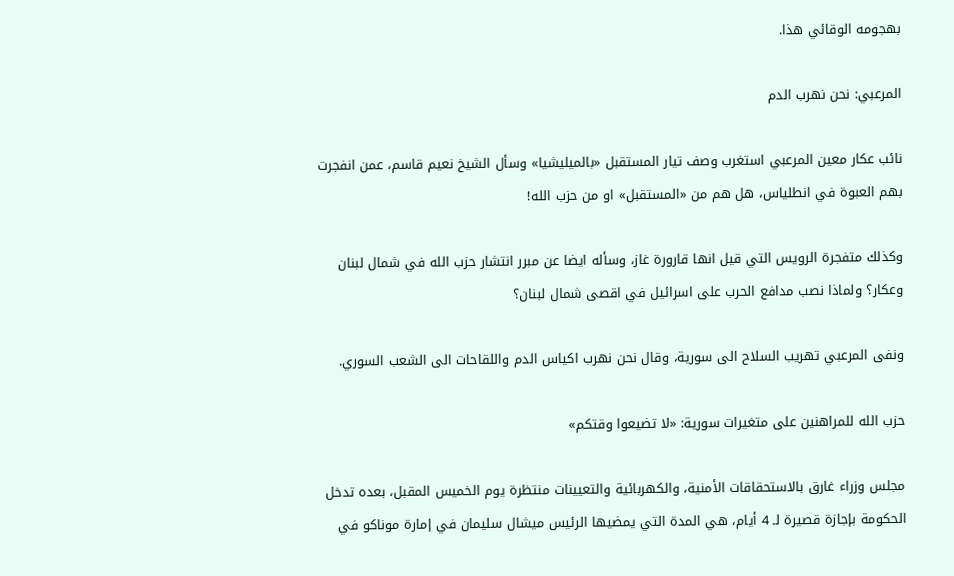بهجومه الوقائي هذا.

المرعبي: نحن نهرب الدم

نائب عكار معين المرعبي استغرب وصف تيار المستقبل «بالميليشيا» وسأل الشيخ نعيم قاسم، عمن انفجرت بهم العبوة في انطلياس، هل هم من «المستقبل» او من حزب الله!

وكذلك متفجرة الرويس التي قيل انها قارورة غاز، وسأله ايضا عن مبرر انتشار حزب الله في شمال لبنان وعكار؟ ولماذا نصب مدافع الحرب على اسرائيل في اقصى شمال لبنان؟

ونفى المرعبي تهريب السلاح الى سورية، وقال نحن نهرب اكياس الدم واللقاحات الى الشعب السوري.

حزب الله للمراهنين على متغيرات سورية: «لا تضيعوا وقتكم»

مجلس وزراء غارق بالاستحقاقات الأمنية، والكهربائية والتعيينات منتظرة يوم الخميس المقبل، بعده تدخل الحكومة بإجازة قصيرة لـ 4 أيام، هي المدة التي يمضيها الرئيس ميشال سليمان في إمارة موناكو في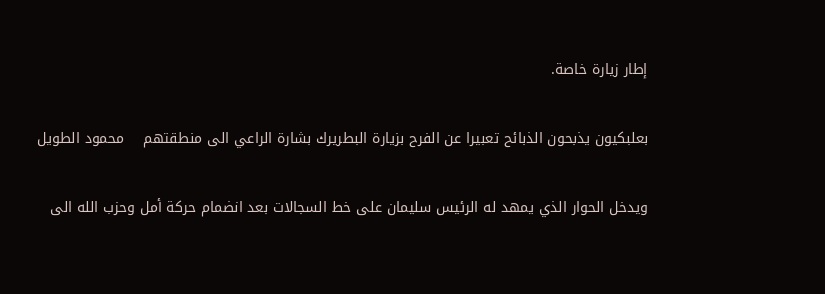إطار زيارة خاصة.

بعلبكيون يذبحون الذبائح تعبيرا عن الفرح بزيارة البطريرك بشارة الراعي الى منطقتهم    محمود الطويل

ويدخل الحوار الذي يمهد له الرئيس سليمان على خط السجالات بعد انضمام حركة أمل وحزب الله الى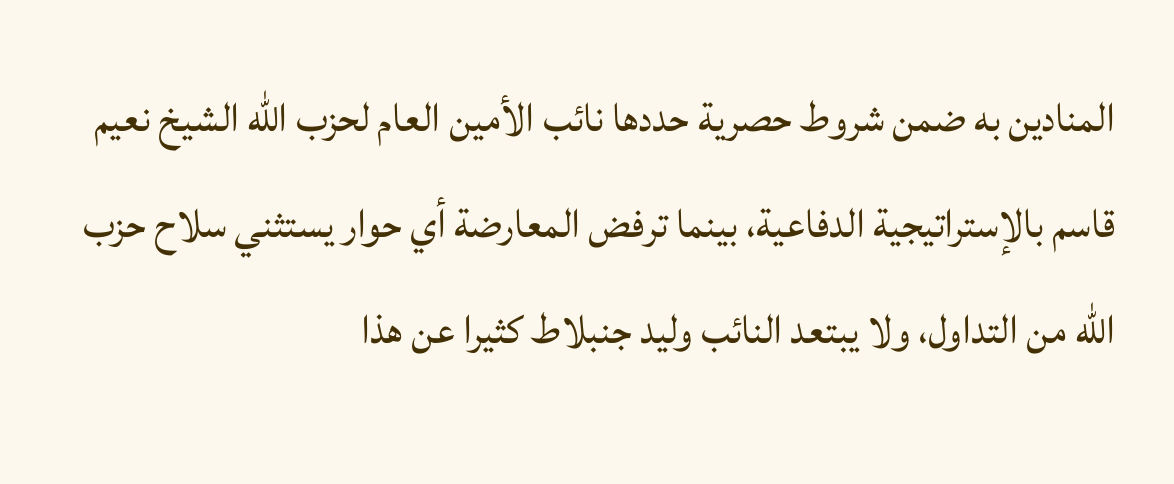المنادين به ضمن شروط حصرية حددها نائب الأمين العام لحزب الله الشيخ نعيم قاسم بالإستراتيجية الدفاعية، بينما ترفض المعارضة أي حوار يستثني سلاح حزب الله من التداول، ولا يبتعد النائب وليد جنبلاط كثيرا عن هذا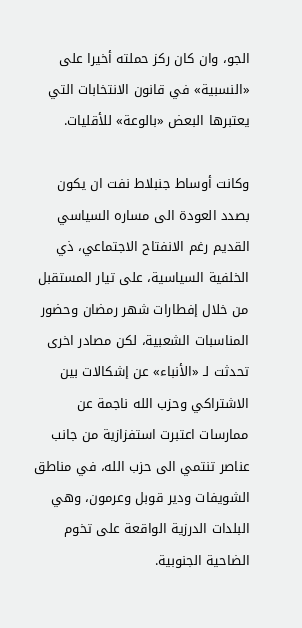الجو، وان كان ركز حملته أخيرا على «النسبية» في قانون الانتخابات التي يعتبرها البعض «بالوعة» للأقليات.

وكانت أوساط جنبلاط نفت ان يكون بصدد العودة الى مساره السياسي القديم رغم الانفتاح الاجتماعي، ذي الخلفية السياسية، على تيار المستقبل من خلال إفطارات شهر رمضان وحضور المناسبات الشعبية، لكن مصادر اخرى تحدثت لـ «الأنباء» عن إشكالات بين الاشتراكي وحزب الله ناجمة عن ممارسات اعتبرت استفزازية من جانب عناصر تنتمي الى حزب الله، في مناطق الشويفات ودير قوبل وعرمون، وهي البلدات الدرزية الواقعة على تخوم الضاحية الجنوبية.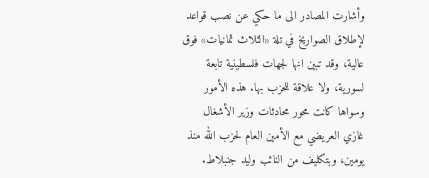وأشارت المصادر الى ما حكي عن نصب قواعد لإطلاق الصواريخ في تلة «الثلاث ثمانيات» فوق عالية، وقد تبين انها لجهات فلسطينية تابعة لسورية، ولا علاقة للحزب بها. هذه الأمور وسواها كانت محور محادثات وزير الأشغال غازي العريضي مع الأمين العام لحزب الله منذ يومين، وبتكليف من النائب وليد جنبلاط.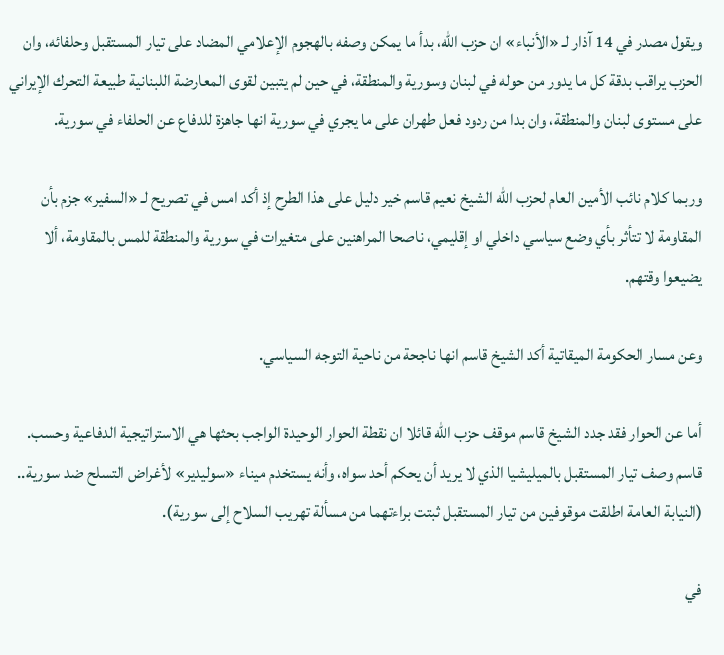ويقول مصدر في 14 آذار لـ «الأنباء» ان حزب الله، بدأ ما يمكن وصفه بالهجوم الإعلامي المضاد على تيار المستقبل وحلفائه، وان الحزب يراقب بدقة كل ما يدور من حوله في لبنان وسورية والمنطقة، في حين لم يتبين لقوى المعارضة اللبنانية طبيعة التحرك الإيراني على مستوى لبنان والمنطقة، وان بدا من ردود فعل طهران على ما يجري في سورية انها جاهزة للدفاع عن الحلفاء في سورية.

وربما كلام نائب الأمين العام لحزب الله الشيخ نعيم قاسم خير دليل على هذا الطرح إذ أكد امس في تصريح لـ «السفير» جزم بأن المقاومة لا تتأثر بأي وضع سياسي داخلي او إقليمي، ناصحا المراهنين على متغيرات في سورية والمنطقة للمس بالمقاومة، ألا يضيعوا وقتهم.

وعن مسار الحكومة الميقاتية أكد الشيخ قاسم انها ناجحة من ناحية التوجه السياسي.

أما عن الحوار فقد جدد الشيخ قاسم موقف حزب الله قائلا ان نقطة الحوار الوحيدة الواجب بحثها هي الاستراتيجية الدفاعية وحسب. قاسم وصف تيار المستقبل بالميليشيا الذي لا يريد أن يحكم أحد سواه، وأنه يستخدم ميناء «سوليدير» لأغراض التسلح ضد سورية.. (النيابة العامة اطلقت موقوفين من تيار المستقبل ثبتت براءتهما من مسألة تهريب السلاح إلى سورية).

في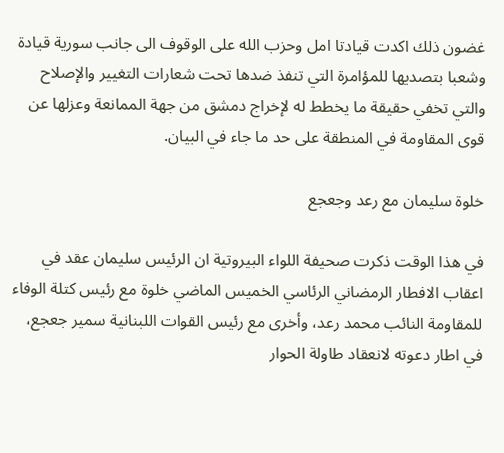غضون ذلك اكدت قيادتا امل وحزب الله على الوقوف الى جانب سورية قيادة وشعبا بتصديها للمؤامرة التي تنفذ ضدها تحت شعارات التغيير والإصلاح والتي تخفي حقيقة ما يخطط له لإخراج دمشق من جهة الممانعة وعزلها عن قوى المقاومة في المنطقة على حد ما جاء في البيان.

خلوة سليمان مع رعد وجعجع

في هذا الوقت ذكرت صحيفة اللواء البيروتية ان الرئيس سليمان عقد في اعقاب الافطار الرمضاني الرئاسي الخميس الماضي خلوة مع رئيس كتلة الوفاء للمقاومة النائب محمد رعد، وأخرى مع رئيس القوات اللبنانية سمير جعجع، في اطار دعوته لانعقاد طاولة الحوار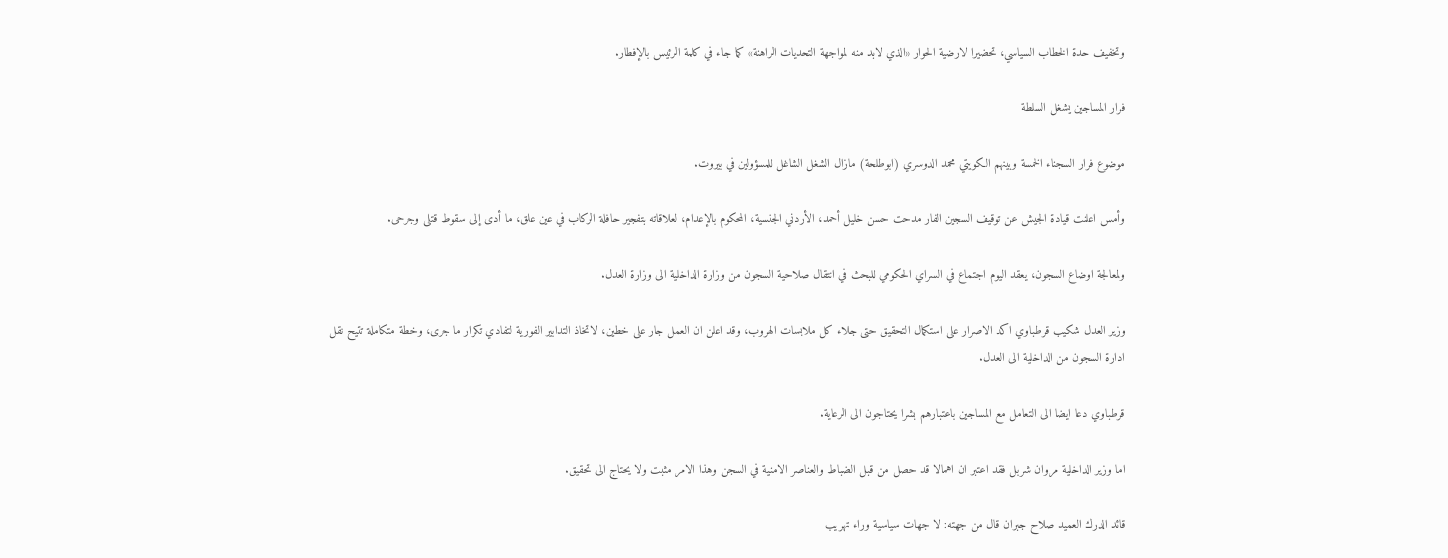وتخفيف حدة الخطاب السياسي، تحضيرا لارضية الحوار «الذي لابد منه لمواجهة التحديات الراهنة» كما جاء في كلمة الرئيس بالإفطار.

فرار المساجين يشغل السلطة

موضوع فرار السجناء الخمسة وبينهم الكويتي محمد الدوسري (ابوطلحة) مازال الشغل الشاغل للمسؤولين في بيروت.

وأمس اعلنت قيادة الجيش عن توقيف السجين الفار مدحت حسن خليل أحمد، الأردني الجنسية، المحكوم بالإعدام، لعلاقاته بتفجير حافلة الركاب في عين علق، ما أدى إلى سقوط قتلى وجرحى.

ولمعالجة اوضاع السجون، يعقد اليوم اجتماع في السراي الحكومي للبحث في انتقال صلاحية السجون من وزارة الداخلية الى وزارة العدل.

وزير العدل شكيب قرطباوي اكد الاصرار على استكمال التحقيق حتى جلاء كل ملابسات الهروب، وقد اعلن ان العمل جار على خطين، لاتخاذ التدابير الفورية لتفادي تكرار ما جرى، وخطة متكاملة تتيح نقل ادارة السجون من الداخلية الى العدل.

قرطباوي دعا ايضا الى التعامل مع المساجين باعتبارهم بشرا يحتاجون الى الرعاية.

اما وزير الداخلية مروان شربل فقد اعتبر ان اهمالا قد حصل من قبل الضباط والعناصر الامنية في السجن وهذا الامر مثبت ولا يحتاج الى تحقيق.

قائد الدرك العميد صلاح جبران قال من جهته: لا جهات سياسية وراء تهريب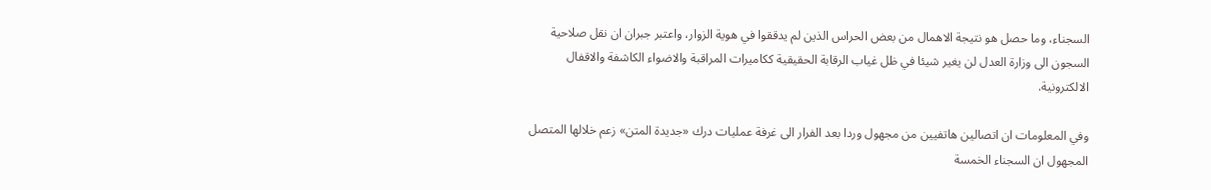السجناء، وما حصل هو نتيجة الاهمال من بعض الحراس الذين لم يدققوا في هوية الزوار، واعتبر جبران ان نقل صلاحية السجون الى وزارة العدل لن يغير شيئا في ظل غياب الرقابة الحقيقية ككاميرات المراقبة والاضواء الكاشفة والاقفال الالكترونية.

وفي المعلومات ان اتصالين هاتفيين من مجهول وردا بعد الفرار الى غرفة عمليات درك «جديدة المتن» زعم خلالها المتصل المجهول ان السجناء الخمسة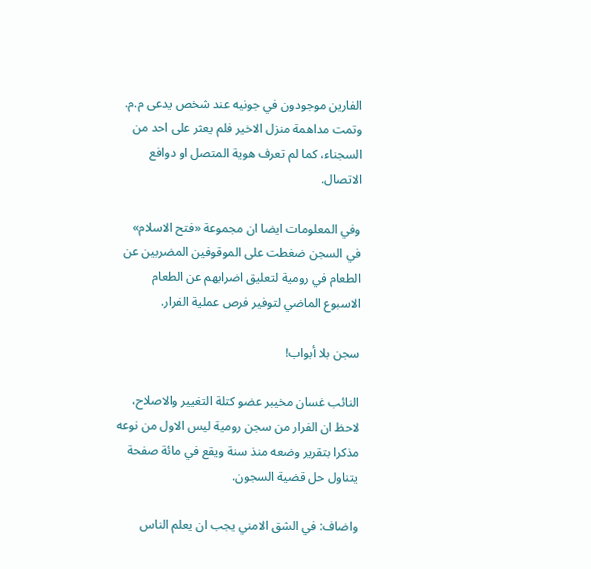الفارين موجودون في جونيه عند شخص يدعى م.م. وتمت مداهمة منزل الاخير فلم يعثر على احد من السجناء، كما لم تعرف هوية المتصل او دوافع الاتصال.

وفي المعلومات ايضا ان مجموعة «فتح الاسلام» في السجن ضغطت على الموقوفين المضربين عن الطعام في رومية لتعليق اضرابهم عن الطعام الاسبوع الماضي لتوفير فرص عملية الفرار.

سجن بلا أبواب!

النائب غسان مخيبر عضو كتلة التغيير والاصلاح، لاحظ ان الفرار من سجن رومية ليس الاول من نوعه مذكرا بتقرير وضعه منذ سنة ويقع في مائة صفحة يتناول حل قضية السجون.

واضاف: في الشق الامني يجب ان يعلم الناس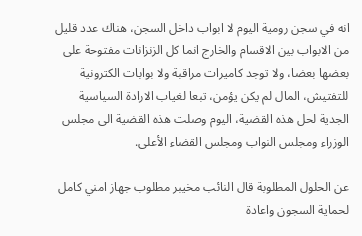انه في سجن رومية اليوم لا ابواب داخل السجن، هناك عدد قليل من الابواب بين الاقسام والخارج انما كل الزنزانات مفتوحة على بعضها بعضا، ولا توجد كاميرات مراقبة ولا بوابات الكترونية للتفتيش، المال لم يكن يؤمن، تبعا لغياب الارادة السياسية الجدية لحل هذه القضية، اليوم وصلت هذه القضية الى مجلس الوزراء ومجلس النواب ومجلس القضاء الأعلى.

عن الحلول المطلوبة قال النائب مخيبر مطلوب جهاز امني كامل لحماية السجون واعادة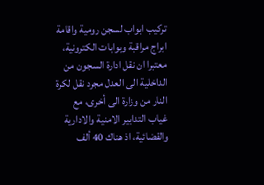تركيب ابواب لسجن رومية واقامة ابراج مراقبة وبوابات الكترونية، معتبرا ان نقل ادارة السجون من الداخلية الى العدل مجرد نقل لكرة النار من وزارة الى أخرى، مع غياب التدابير الامنية والادارية والقضائية، اذ هناك 40 ألف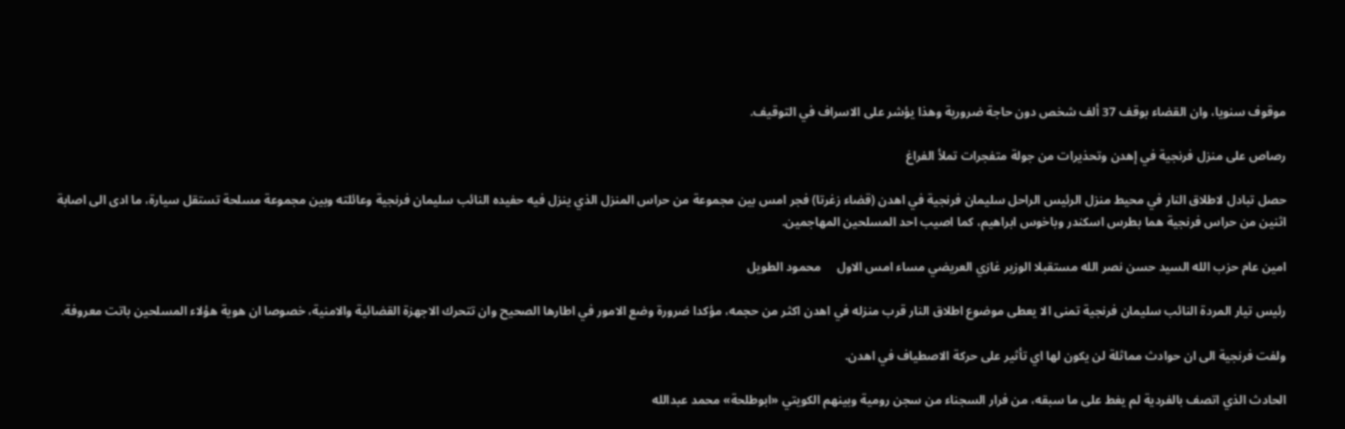موقوف سنويا، وان القضاء بوقف 37 ألف شخص دون حاجة ضرورية وهذا يؤشر على الاسراف في التوقيف.

رصاص على منزل فرنجية في إهدن وتحذيرات من جولة متفجرات تملأ الفراغ

حصل تبادل لاطلاق النار في محيط منزل الرئيس الراحل سليمان فرنجية في اهدن (قضاء زغرتا) فجر امس بين مجموعة من حراس المنزل الذي ينزل فيه حفيده النائب سليمان فرنجية وعائلته وبين مجموعة مسلحة تستقل سيارة، ما ادى الى اصابة اثنين من حراس فرنجية هما بطرس اسكندر وباخوس ابراهيم، كما اصيب احد المسلحين المهاجمين.

امين عام حزب الله السيد حسن نصر الله مستقبلا الوزير غازي العريضي مساء امس الاول     محمود الطويل

رئيس تيار المردة النائب سليمان فرنجية تمنى الا يعطى موضوع اطلاق النار قرب منزله في اهدن اكثر من حجمه، مؤكدا ضرورة وضع الامور في اطارها الصحيح وان تتحرك الاجهزة القضائية والامنية، خصوصا ان هوية هؤلاء المسلحين باتت معروفة.

ولفت فرنجية الى ان حوادث مماثلة لن يكون لها اي تأثير على حركة الاصطياف في اهدن.

الحادث الذي اتصف بالفردية لم يغط على ما سبقه، من فرار السجناء من سجن رومية وبينهم الكويتي «ابوطلحة» محمد عبدالله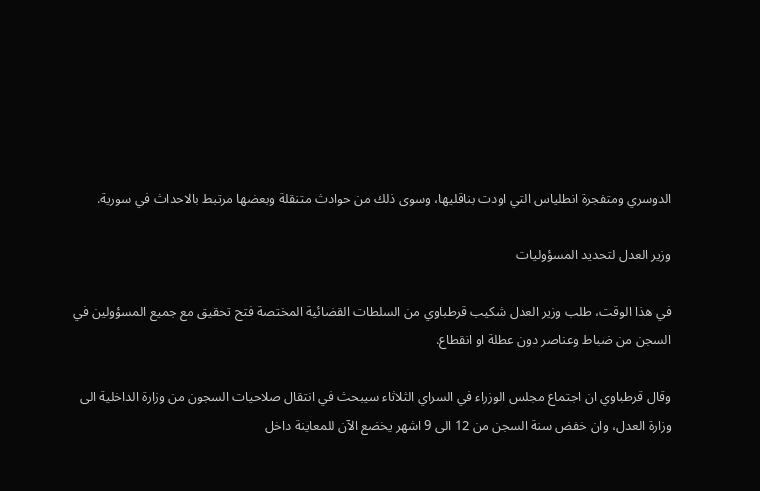الدوسري ومتفجرة انطلياس التي اودت بناقليها، وسوى ذلك من حوادث متنقلة وبعضها مرتبط بالاحداث في سورية.

وزير العدل لتحديد المسؤوليات

في هذا الوقت، طلب وزير العدل شكيب قرطباوي من السلطات القضائية المختصة فتح تحقيق مع جميع المسؤولين في السجن من ضباط وعناصر دون عطلة او انقطاع.

وقال قرطباوي ان اجتماع مجلس الوزراء في السراي الثلاثاء سيبحث في انتقال صلاحيات السجون من وزارة الداخلية الى وزارة العدل، وان خفض سنة السجن من 12 الى 9 اشهر يخضع الآن للمعاينة داخل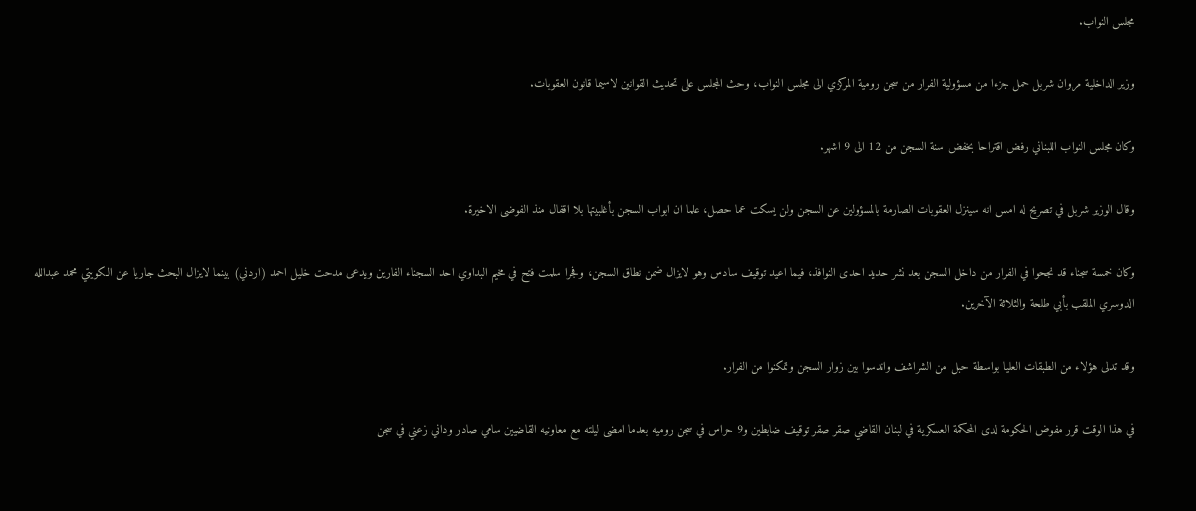مجلس النواب.

وزير الداخلية مروان شربل حمل جزءا من مسؤولية الفرار من سجن رومية المركزي الى مجلس النواب، وحث المجلس على تحديث القوانين لاسيما قانون العقوبات.

وكان مجلس النواب اللبناني رفض اقتراحا بخفض سنة السجن من 12 الى 9 اشهر.

وقال الوزير شربل في تصريح له امس انه سينزل العقوبات الصارمة بالمسؤولين عن السجن ولن يسكت عما حصل، علما ان ابواب السجن بأغلبيتها بلا اقفال منذ الفوضى الاخيرة.

وكان خمسة سجناء قد نجحوا في الفرار من داخل السجن بعد نشر حديد احدى النوافذ، فيما اعيد توقيف سادس وهو لايزال ضمن نطاق السجن، وفجرا سلمت فتح في مخيم البداوي احد السجناء الفارين ويدعى مدحت خليل احمد (اردني) بينما لايزال البحث جاريا عن الكويتي محمد عبدالله الدوسري الملقب بأبي طلحة والثلاثة الآخرين.

وقد تدلى هؤلاء من الطبقات العليا بواسطة حبل من الشراشف واندسوا بين زوار السجن وتمكنوا من الفرار.

في هذا الوقت قرر مفوض الحكومة لدى المحكمة العسكرية في لبنان القاضي صقر صقر توقيف ضابطين و9 حراس في سجن روميه بعدما امضى ليلته مع معاونيه القاضيين سامي صادر وداني زعني في سجن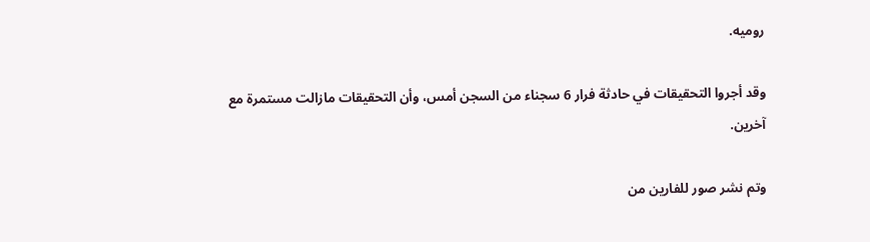روميه.

وقد أجروا التحقيقات في حادثة فرار 6 سجناء من السجن أمس، وأن التحقيقات مازالت مستمرة مع آخرين.

وتم نشر صور للفارين من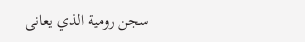سجن رومية الذي يعانى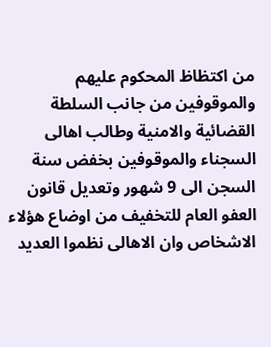من اكتظاظ المحكوم عليهم والموقوفين من جانب السلطة القضائية والامنية وطالب اهالى السجناء والموقوفين بخفض سنة السجن الى 9 شهور وتعديل قانون العفو العام للتخفيف من اوضاع هؤلاء الاشخاص وان الاهالى نظموا العديد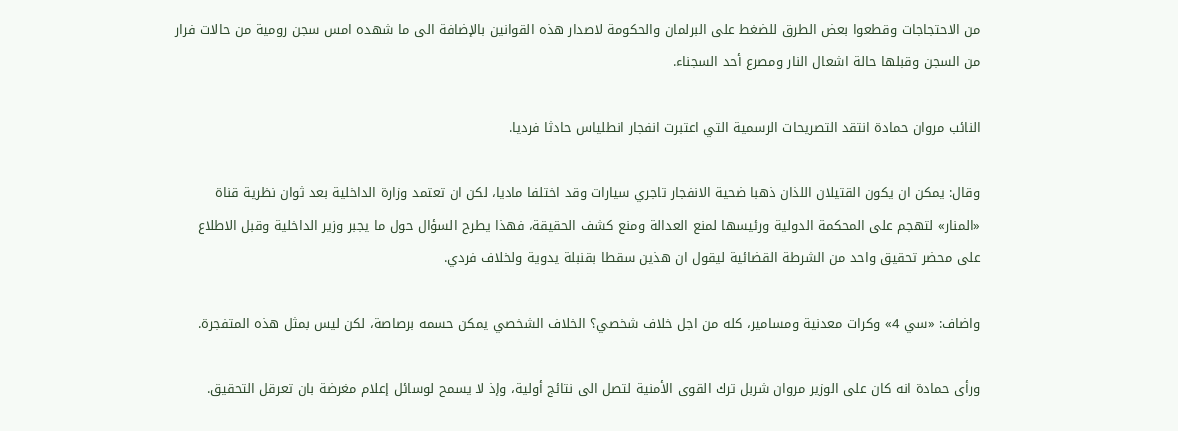من الاحتجاجات وقطعوا بعض الطرق للضغط على البرلمان والحكومة لاصدار هذه القوانين بالإضافة الى ما شهده امس سجن رومية من حالات فرار من السجن وقبلها حالة اشعال النار ومصرع أحد السجناء.

النائب مروان حمادة انتقد التصريحات الرسمية التي اعتبرت انفجار انطلياس حادثا فرديا.

وقال: يمكن ان يكون القتيلان اللذان ذهبا ضحية الانفجار تاجري سيارات وقد اختلفا ماديا، لكن ان تعتمد وزارة الداخلية بعد ثوان نظرية قناة «المنار» لتهجم على المحكمة الدولية ورئيسها لمنع العدالة ومنع كشف الحقيقة، فهذا يطرح السؤال حول ما يجبر وزير الداخلية وقبل الاطلاع على محضر تحقيق واحد من الشرطة القضائية ليقول ان هذين سقطا بقنبلة يدوية ولخلاف فردي.

واضاف: «سي 4» وكرات معدنية ومسامير، كله من اجل خلاف شخصي؟ الخلاف الشخصي يمكن حسمه برصاصة، لكن ليس بمثل هذه المتفجرة.

ورأى حمادة انه كان على الوزير مروان شربل ترك القوى الأمنية لتصل الى نتائج أولية، وإذ لا يسمح لوسائل إعلام مغرضة بان تعرقل التحقيق.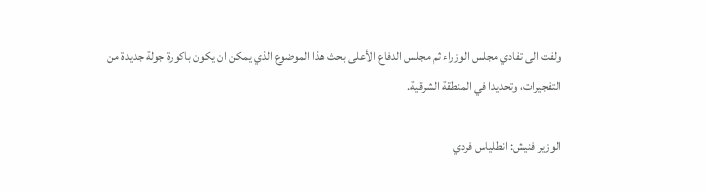ولفت الى تفادي مجلس الوزراء ثم مجلس الدفاع الأعلى بحث هذا الموضوع الذي يمكن ان يكون باكورة جولة جديدة من التفجيرات، وتحديدا في المنطقة الشرقية.

الوزير فنيش: انطلياس فردي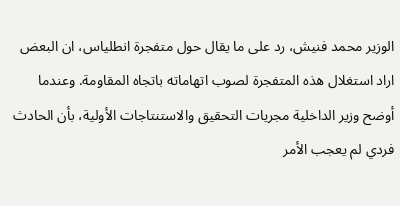الوزير محمد فنيش، رد على ما يقال حول متفجرة انطلياس، ان البعض اراد استغلال هذه المتفجرة لصوب اتهاماته باتجاه المقاومة. وعندما أوضح وزير الداخلية مجريات التحقيق والاستنتاجات الأولية، بأن الحادث فردي لم يعجب الأمر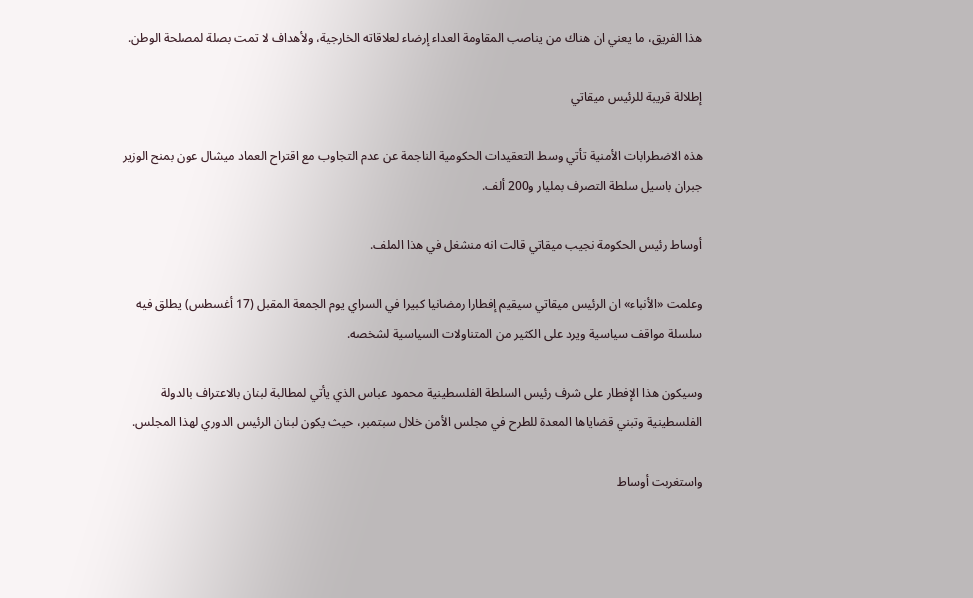هذا الفريق، ما يعني ان هناك من يناصب المقاومة العداء إرضاء لعلاقاته الخارجية، ولأهداف لا تمت بصلة لمصلحة الوطن.

إطلالة قريبة للرئيس ميقاتي

هذه الاضطرابات الأمنية تأتي وسط التعقيدات الحكومية الناجمة عن عدم التجاوب مع اقتراح العماد ميشال عون بمنح الوزير جبران باسيل سلطة التصرف بمليار و200 ألف.

أوساط رئيس الحكومة نجيب ميقاتي قالت انه منشغل في هذا الملف.

وعلمت «الأنباء» ان الرئيس ميقاتي سيقيم إفطارا رمضانيا كبيرا في السراي يوم الجمعة المقبل (17 أغسطس) يطلق فيه سلسلة مواقف سياسية ويرد على الكثير من المتناولات السياسية لشخصه.

وسيكون هذا الإفطار على شرف رئيس السلطة الفلسطينية محمود عباس الذي يأتي لمطالبة لبنان بالاعتراف بالدولة الفلسطينية وتبني قضاياها المعدة للطرح في مجلس الأمن خلال سبتمبر، حيث يكون لبنان الرئيس الدوري لهذا المجلس.

واستغربت أوساط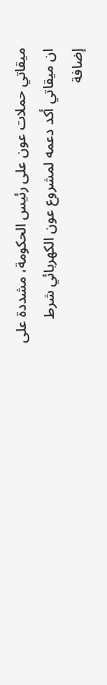ميقاتي حملات عون على رئيس الحكومة، مشددة على ان ميقاتي أكد دعمه لمشروع عون الكهربائي شرط إضافة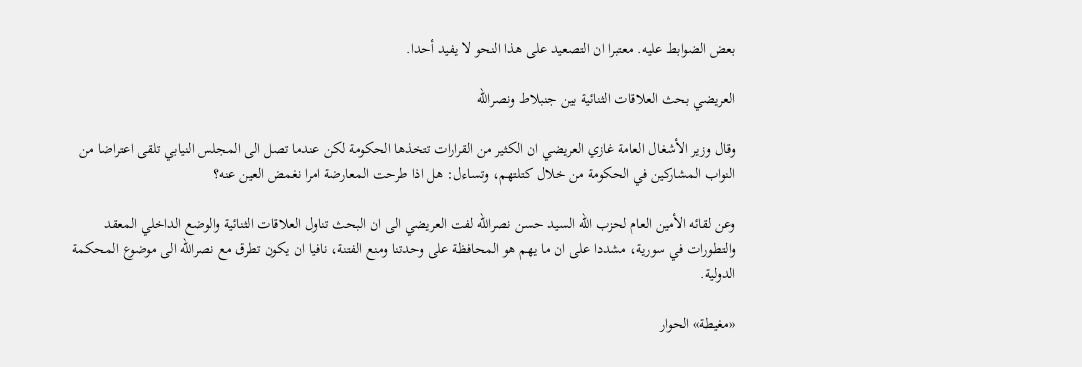بعض الضوابط عليه. معتبرا ان التصعيد على هذا النحو لا يفيد أحدا.

العريضي بحث العلاقات الثنائية بين جنبلاط ونصرالله

وقال وزير الأشغال العامة غازي العريضي ان الكثير من القرارات تتخذها الحكومة لكن عندما تصل الى المجلس النيابي تلقى اعتراضا من النواب المشاركين في الحكومة من خلال كتلتهم، وتساءل: هل اذا طرحت المعارضة امرا نغمض العين عنه؟

وعن لقائه الأمين العام لحزب الله السيد حسن نصرالله لفت العريضي الى ان البحث تناول العلاقات الثنائية والوضع الداخلي المعقد والتطورات في سورية، مشددا على ان ما يهم هو المحافظة على وحدتنا ومنع الفتنة، نافيا ان يكون تطرق مع نصرالله الى موضوع المحكمة الدولية.

«مغيطة» الحوار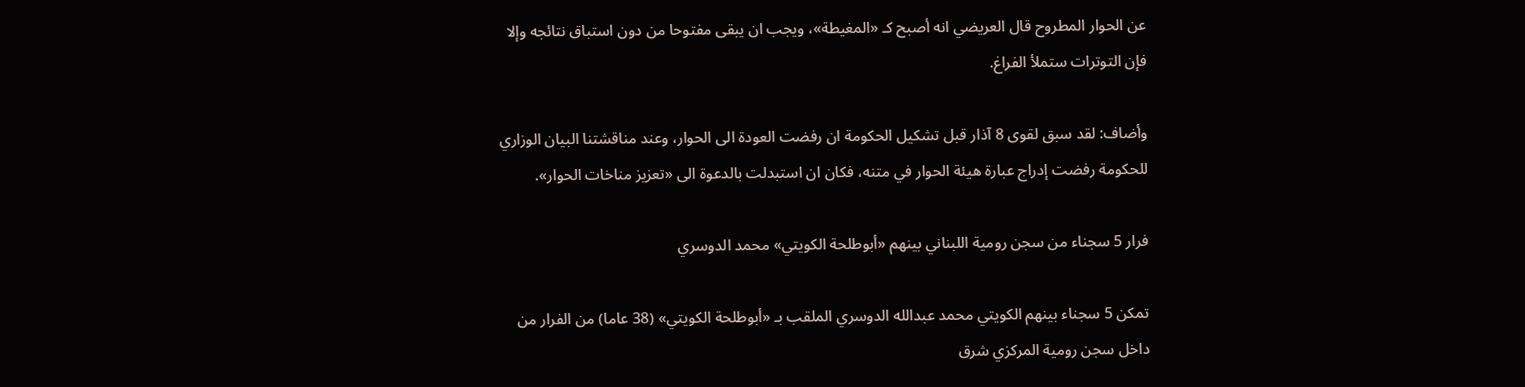عن الحوار المطروح قال العريضي انه أصبح كـ «المغيطة»، ويجب ان يبقى مفتوحا من دون استباق نتائجه وإلا فإن التوترات ستملأ الفراغ.

وأضاف: لقد سبق لقوى 8 آذار قبل تشكيل الحكومة ان رفضت العودة الى الحوار، وعند مناقشتنا البيان الوزاري للحكومة رفضت إدراج عبارة هيئة الحوار في متنه، فكان ان استبدلت بالدعوة الى «تعزيز مناخات الحوار».

فرار 5 سجناء من سجن رومية اللبناني بينهم «أبوطلحة الكويتي» محمد الدوسري

تمكن 5 سجناء بينهم الكويتي محمد عبدالله الدوسري الملقب بـ «أبوطلحة الكويتي» (38 عاما) من الفرار من داخل سجن رومية المركزي شرق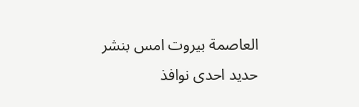العاصمة بيروت امس بنشر حديد احدى نوافذ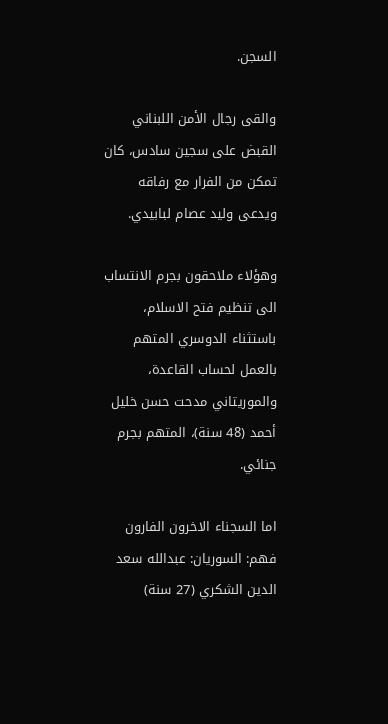السجن.

والقى رجال الأمن اللبناني القبض على سجين سادس، كان تمكن من الفرار مع رفاقه ويدعى وليد عصام لبابيدي.

وهؤلاء ملاحقون بجرم الانتساب الى تنظيم فتح الاسلام، باستثناء الدوسري المتهم بالعمل لحساب القاعدة، والموريتاني مدحت حسن خليل أحمد (48 سنة)، المتهم بجرم جنائي.

اما السجناء الاخرون الفارون فهم: السوريان: عبدالله سعد الدين الشكري (27 سنة)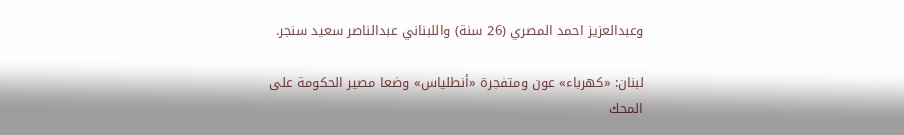وعبدالعزيز احمد المصري (26 سنة) واللبناني عبدالناصر سعيد سنجر.

لبنان: «كهرباء» عون ومتفجرة «أنطلياس» وضعا مصير الحكومة على المحك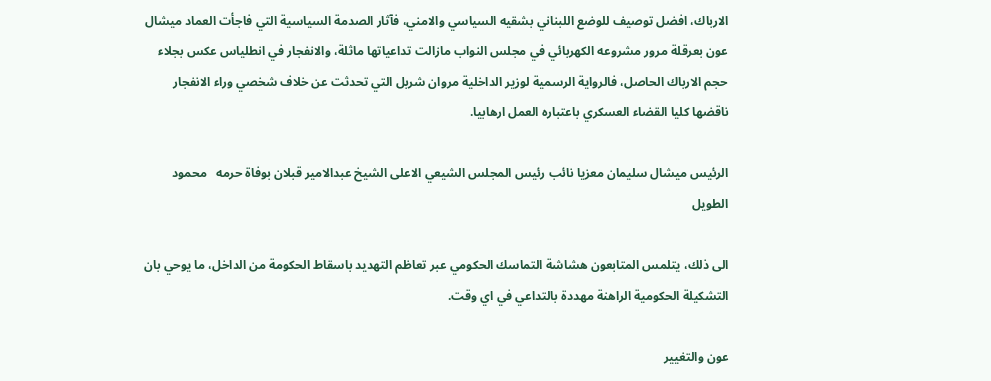الارباك، افضل توصيف للوضع اللبناني بشقيه السياسي والامني، فآثار الصدمة السياسية التي فاجأت العماد ميشال عون بعرقلة مرور مشروعه الكهربائي في مجلس النواب مازالت تداعياتها ماثلة، والانفجار في انطلياس عكس بجلاء حجم الارباك الحاصل، فالرواية الرسمية لوزير الداخلية مروان شربل التي تحدثت عن خلاف شخصي وراء الانفجار ناقضها كليا القضاء العسكري باعتباره العمل ارهابيا.

الرئيس ميشال سليمان معزيا نائب رئيس المجلس الشيعي الاعلى الشيخ عبدالامير قبلان بوفاة حرمه   محمود الطويل

الى ذلك، يتلمس المتابعون هشاشة التماسك الحكومي عبر تعاظم التهديد باسقاط الحكومة من الداخل، ما يوحي بان التشكيلة الحكومية الراهنة مهددة بالتداعي في اي وقت.

عون والتغيير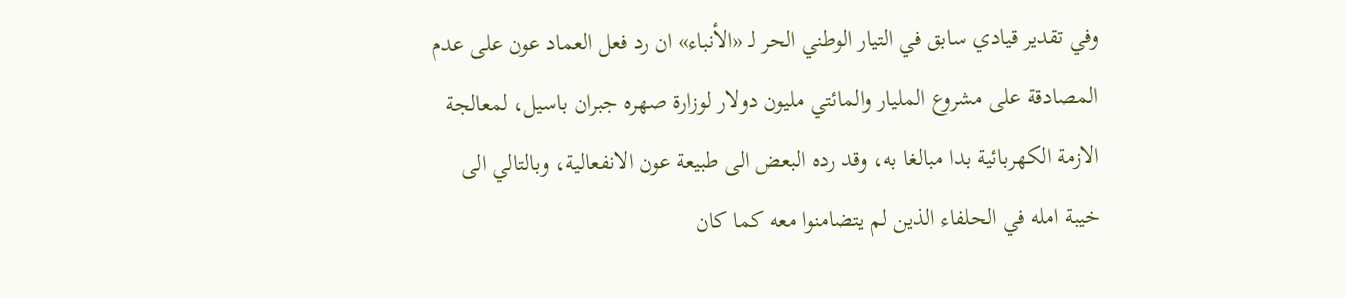وفي تقدير قيادي سابق في التيار الوطني الحر لـ «الأنباء» ان رد فعل العماد عون على عدم المصادقة على مشروع المليار والمائتي مليون دولار لوزارة صهره جبران باسيل، لمعالجة الازمة الكهربائية بدا مبالغا به، وقد رده البعض الى طبيعة عون الانفعالية، وبالتالي الى خيبة امله في الحلفاء الذين لم يتضامنوا معه كما كان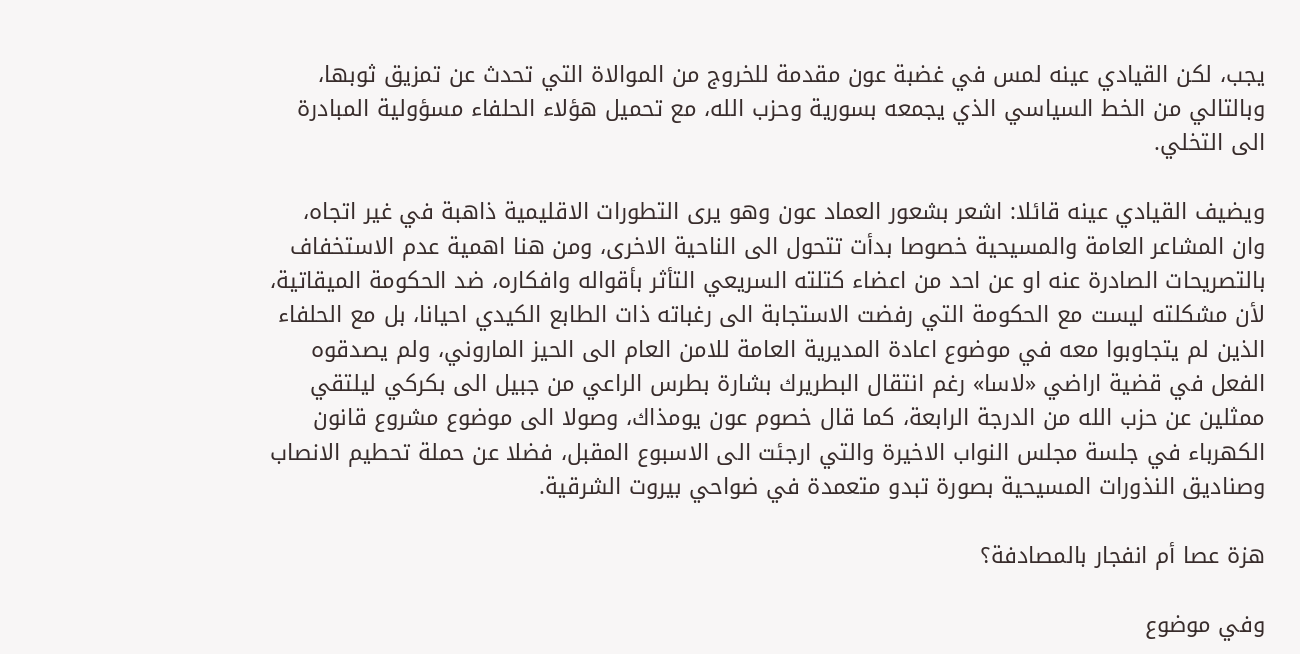يجب، لكن القيادي عينه لمس في غضبة عون مقدمة للخروج من الموالاة التي تحدث عن تمزيق ثوبها، وبالتالي من الخط السياسي الذي يجمعه بسورية وحزب الله، مع تحميل هؤلاء الحلفاء مسؤولية المبادرة الى التخلي.

ويضيف القيادي عينه قائلا: اشعر بشعور العماد عون وهو يرى التطورات الاقليمية ذاهبة في غير اتجاه، وان المشاعر العامة والمسيحية خصوصا بدأت تتحول الى الناحية الاخرى، ومن هنا اهمية عدم الاستخفاف بالتصريحات الصادرة عنه او عن احد من اعضاء كتلته السريعي التأثر بأقواله وافكاره، ضد الحكومة الميقاتية، لأن مشكلته ليست مع الحكومة التي رفضت الاستجابة الى رغباته ذات الطابع الكيدي احيانا، بل مع الحلفاء الذين لم يتجاوبوا معه في موضوع اعادة المديرية العامة للامن العام الى الحيز الماروني، ولم يصدقوه الفعل في قضية اراضي «لاسا» رغم انتقال البطريرك بشارة بطرس الراعي من جبيل الى بكركي ليلتقي ممثلين عن حزب الله من الدرجة الرابعة، كما قال خصوم عون يومذاك، وصولا الى موضوع مشروع قانون الكهرباء في جلسة مجلس النواب الاخيرة والتي ارجئت الى الاسبوع المقبل، فضلا عن حملة تحطيم الانصاب وصناديق النذورات المسيحية بصورة تبدو متعمدة في ضواحي بيروت الشرقية.

هزة عصا أم انفجار بالمصادفة؟

وفي موضوع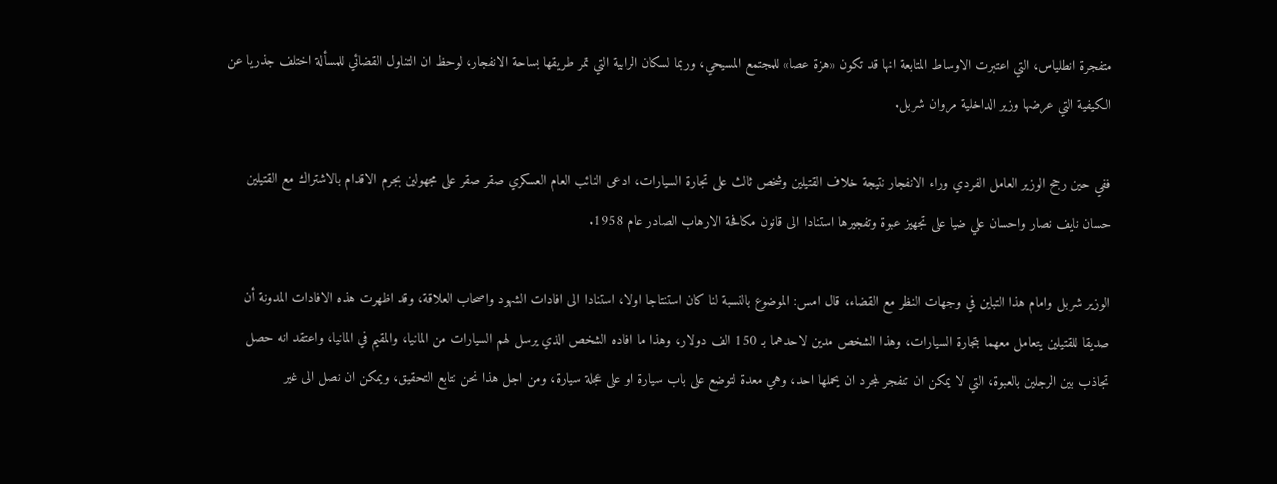متفجرة انطلياس، التي اعتبرت الاوساط المتابعة انها قد تكون «هزة عصا» للمجتمع المسيحي، وربما لسكان الرابية التي تمر طريقها بساحة الانفجار، لوحظ ان التناول القضائي للمسألة اختلف جذريا عن الكيفية التي عرضها وزير الداخلية مروان شربل.

ففي حين رجح الوزير العامل الفردي وراء الانفجار نتيجة خلاف القتيلين وشخص ثالث على تجارة السيارات، ادعى النائب العام العسكري صقر صقر على مجهولين بجرم الاقدام بالاشتراك مع القتيلين حسان نايف نصار واحسان علي ضيا على تجهيز عبوة وتفجيرها استنادا الى قانون مكافحة الارهاب الصادر عام 1958.

الوزير شربل وامام هذا التباين في وجهات النظر مع القضاء، قال امس: الموضوع بالنسبة لنا كان استنتاجا اولا، استنادا الى افادات الشهود واصحاب العلاقة، وقد اظهرت هذه الافادات المدونة أن صديقا للقتيلين يتعامل معهما بتجارة السيارات، وهذا الشخص مدين لاحدهما بـ 150 الف دولار، وهذا ما افاده الشخص الذي يرسل لهم السيارات من المانيا، والمقيم في المانيا، واعتقد انه حصل تجاذب بين الرجلين بالعبوة، التي لا يمكن ان تنفجر لمجرد ان يحملها احد، وهي معدة لتوضع على باب سيارة او على عجلة سيارة، ومن اجل هذا نحن نتابع التحقيق، ويمكن ان نصل الى غير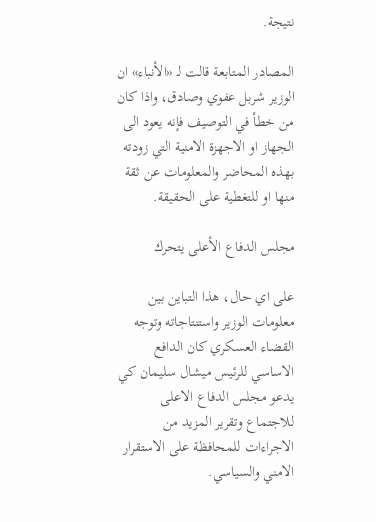نتيجة.

المصادر المتابعة قالت لـ «الأنباء» ان الوزير شربل عفوي وصادق، واذا كان من خطأ في التوصيف فإنه يعود الى الجهاز او الاجهزة الامنية التي زودته بهذه المحاضر والمعلومات عن ثقة منها او للتغطية على الحقيقة.

مجلس الدفاع الأعلى يتحرك

على اي حال، هذا التباين بين معلومات الوزير واستنتاجاته وتوجه القضاء العسكري كان الدافع الاساسي للرئيس ميشال سليمان كي يدعو مجلس الدفاع الاعلى للاجتماع وتقرير المزيد من الاجراءات للمحافظة على الاستقرار الامني والسياسي.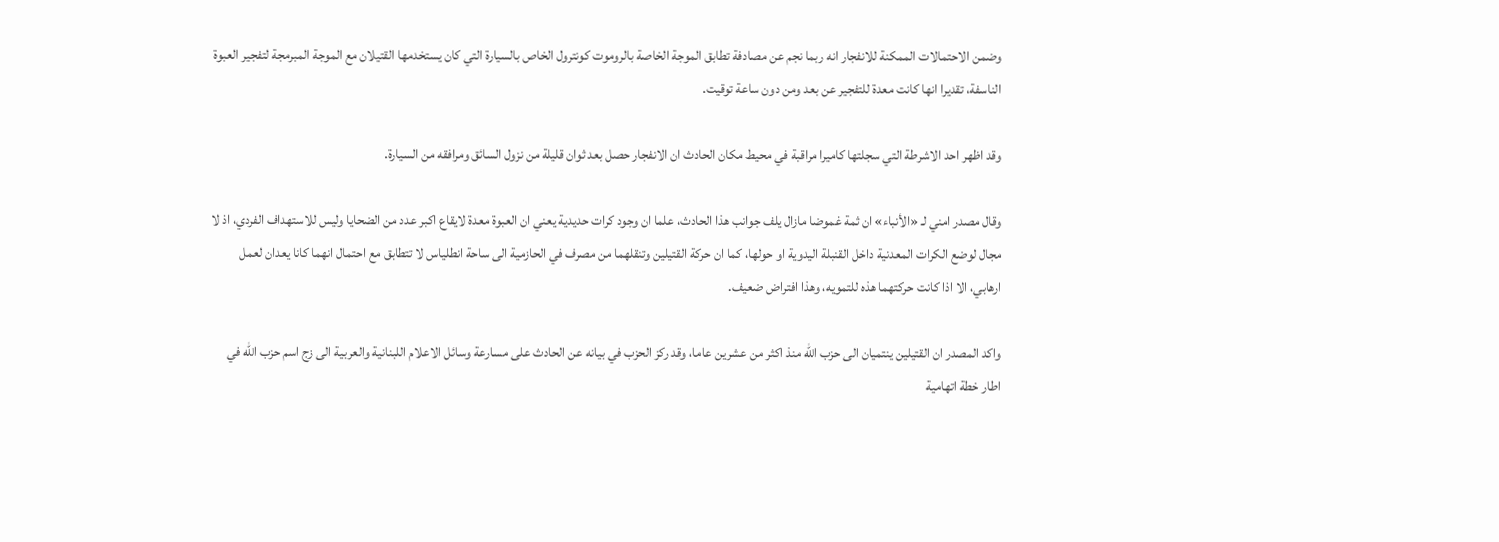وضمن الاحتمالات الممكنة للانفجار انه ربما نجم عن مصادفة تطابق الموجة الخاصة بالروموت كونترول الخاص بالسيارة التي كان يستخدمها القتيلان مع الموجة المبرمجة لتفجير العبوة الناسفة، تقديرا انها كانت معدة للتفجير عن بعد ومن دون ساعة توقيت.

وقد اظهر احد الاشرطة التي سجلتها كاميرا مراقبة في محيط مكان الحادث ان الانفجار حصل بعد ثوان قليلة من نزول السائق ومرافقه من السيارة.

وقال مصدر امني لـ «الأنباء» ان ثمة غموضا مازال يلف جوانب هذا الحادث، علما ان وجود كرات حديدية يعني ان العبوة معدة لايقاع اكبر عدد من الضحايا وليس للاستهداف الفردي، اذ لا مجال لوضع الكرات المعدنية داخل القنبلة اليدوية او حولها، كما ان حركة القتيلين وتنقلهما من مصرف في الحازمية الى ساحة انطلياس لا تتطابق مع احتمال انهما كانا يعدان لعمل ارهابي، الا اذا كانت حركتهما هذه للتمويه، وهذا افتراض ضعيف.

واكد المصدر ان القتيلين ينتميان الى حزب الله منذ اكثر من عشرين عاما، وقد ركز الحزب في بيانه عن الحادث على مسارعة وسائل الاعلام اللبنانية والعربية الى زج اسم حزب الله في اطار خطة اتهامية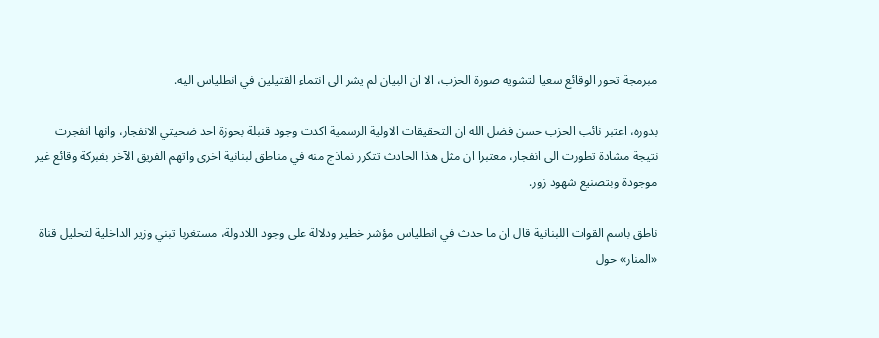مبرمجة تحور الوقائع سعيا لتشويه صورة الحزب، الا ان البيان لم يشر الى انتماء القتيلين في انطلياس اليه.

بدوره، اعتبر نائب الحزب حسن فضل الله ان التحقيقات الاولية الرسمية اكدت وجود قنبلة بحوزة احد ضحيتي الانفجار، وانها انفجرت نتيجة مشادة تطورت الى انفجار، معتبرا ان مثل هذا الحادث تتكرر نماذج منه في مناطق لبنانية اخرى واتهم الفريق الآخر بفبركة وقائع غير موجودة وبتصنيع شهود زور.

ناطق باسم القوات اللبنانية قال ان ما حدث في انطلياس مؤشر خطير ودلالة على وجود اللادولة، مستغربا تبني وزير الداخلية لتحليل قناة «المنار» حول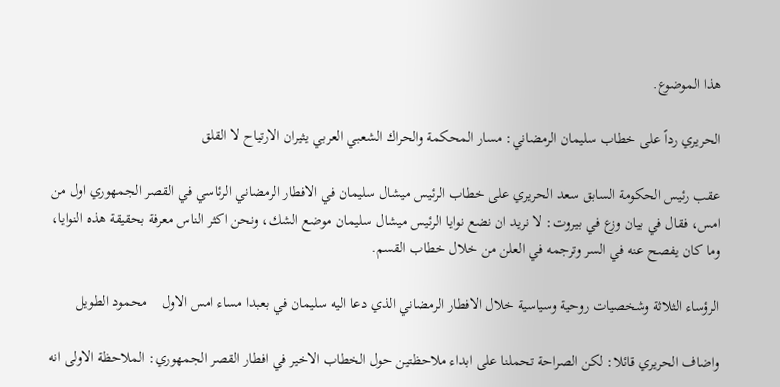هذا الموضوع.

الحريري رداً على خطاب سليمان الرمضاني: مسار المحكمة والحراك الشعبي العربي يثيران الارتياح لا القلق

عقب رئيس الحكومة السابق سعد الحريري على خطاب الرئيس ميشال سليمان في الافطار الرمضاني الرئاسي في القصر الجمهوري اول من امس، فقال في بيان وزع في بيروت: لا نريد ان نضع نوايا الرئيس ميشال سليمان موضع الشك، ونحن اكثر الناس معرفة بحقيقة هذه النوايا، وما كان يفصح عنه في السر وترجمه في العلن من خلال خطاب القسم.

الرؤساء الثلاثة وشخصيات روحية وسياسية خلال الافطار الرمضاني الذي دعا اليه سليمان في بعبدا مساء امس الاول    محمود الطويل

واضاف الحريري قائلا: لكن الصراحة تحملنا على ابداء ملاحظتين حول الخطاب الاخير في افطار القصر الجمهوري: الملاحظة الاولى انه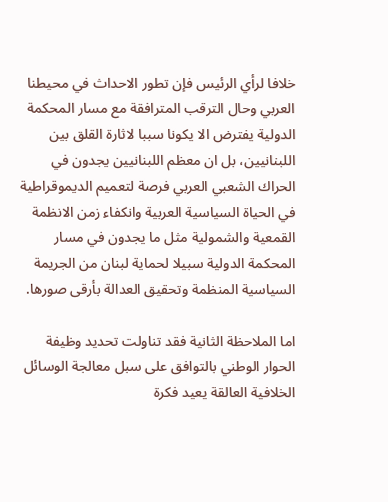خلافا لرأي الرئيس فإن تطور الاحداث في محيطنا العربي وحال الترقب المترافقة مع مسار المحكمة الدولية يفترض الا يكونا سببا لاثارة القلق بين اللبنانيين، بل ان معظم اللبنانيين يجدون في الحراك الشعبي العربي فرصة لتعميم الديموقراطية في الحياة السياسية العربية وانكفاء زمن الانظمة القمعية والشمولية مثل ما يجدون في مسار المحكمة الدولية سبيلا لحماية لبنان من الجريمة السياسية المنظمة وتحقيق العدالة بأرقى صورها.

اما الملاحظة الثانية فقد تناولت تحديد وظيفة الحوار الوطني بالتوافق على سبل معالجة الوسائل الخلافية العالقة يعيد فكرة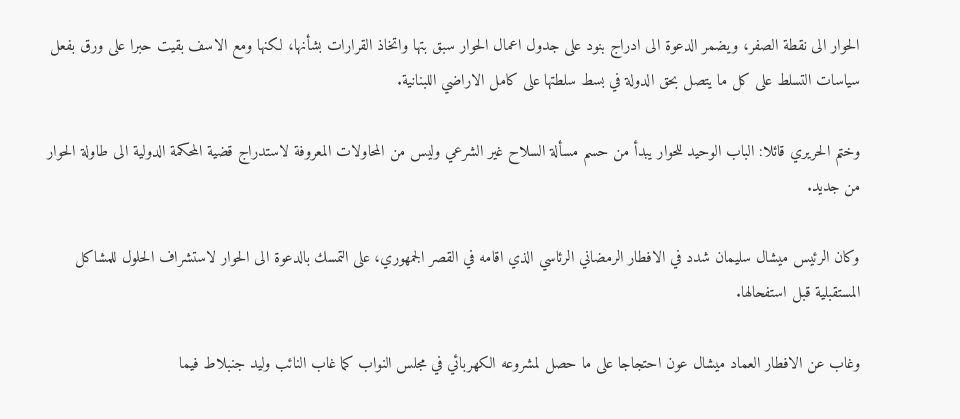الحوار الى نقطة الصفر، ويضمر الدعوة الى ادراج بنود على جدول اعمال الحوار سبق بتها واتخاذ القرارات بشأنها، لكنها ومع الاسف بقيت حبرا على ورق بفعل سياسات التسلط على كل ما يتصل بحق الدولة في بسط سلطتها على كامل الاراضي اللبنانية.

وختم الحريري قائلا: الباب الوحيد للحوار يبدأ من حسم مسألة السلاح غير الشرعي وليس من المحاولات المعروفة لاستدراج قضية المحكمة الدولية الى طاولة الحوار من جديد.

وكان الرئيس ميشال سليمان شدد في الافطار الرمضاني الرئاسي الذي اقامه في القصر الجمهوري، على التمسك بالدعوة الى الحوار لاستشراف الحلول للمشاكل المستقبلية قبل استفحالها.

وغاب عن الافطار العماد ميشال عون احتجاجا على ما حصل لمشروعه الكهربائي في مجلس النواب كما غاب النائب وليد جنبلاط فيما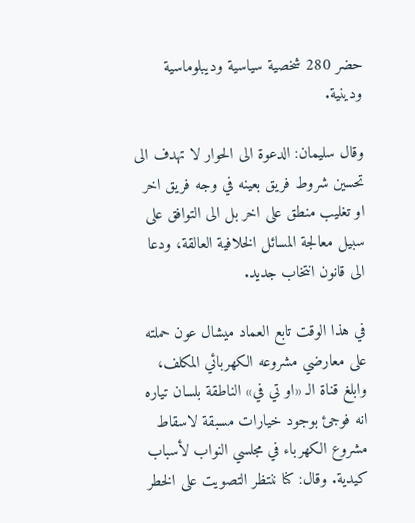حضر 280 شخصية سياسية وديبلوماسية ودينية.

وقال سليمان: الدعوة الى الحوار لا تهدف الى تحسين شروط فريق بعينه في وجه فريق اخر او تغليب منطق على اخر بل الى التوافق على سبيل معالجة المسائل الخلافية العالقة، ودعا الى قانون انتخاب جديد.

في هذا الوقت تابع العماد ميشال عون حملته على معارضي مشروعه الكهربائي المكلف، وابلغ قناة الـ «او تي في» الناطقة بلسان تياره انه فوجئ بوجود خيارات مسبقة لاسقاط مشروع الكهرباء في مجلسي النواب لأسباب كيدية. وقال: كنا ننتظر التصويت على الخطر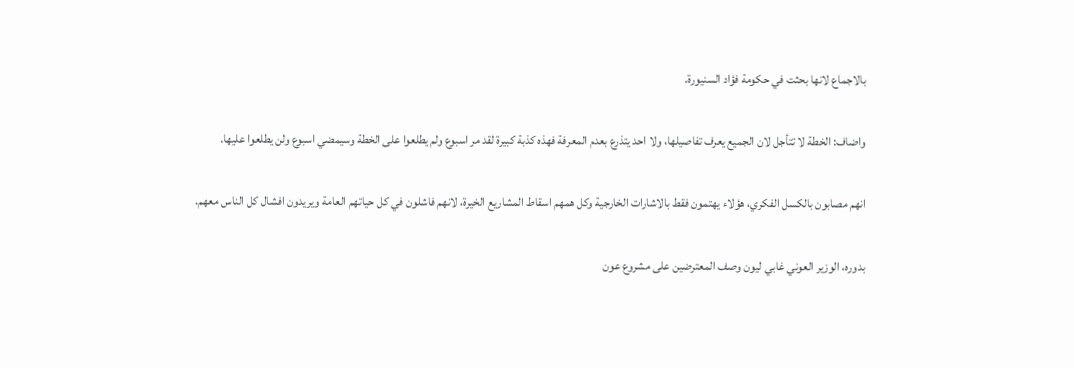بالاجماع لانها بحثت في حكومة فؤاد السنيورة.

واضاف: الخطة لا تتأجل لان الجميع يعرف تفاصيلها، ولا احد يتذرع بعدم المعرفة فهذه كذبة كبيرة لقد مر اسبوع ولم يطلعوا على الخطة وسيمضي اسبوع ولن يطلعوا عليها.

انهم مصابون بالكسل الفكري، هؤلاء يهتمون فقط بالاشارات الخارجية وكل همهم اسقاط المشاريع الخيرة، لانهم فاشلون في كل حياتهم العامة ويريدون افشال كل الناس معهم.

بدوره، الوزير العوني غابي ليون وصف المعترضين على مشروع عون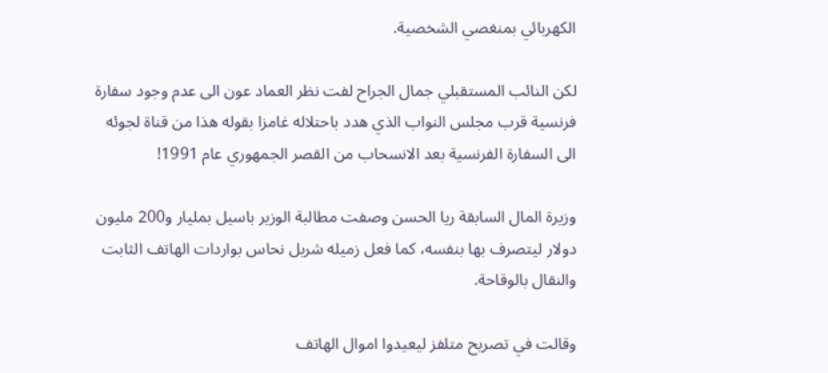الكهربائي بمنغصي الشخصية.

لكن النائب المستقبلي جمال الجراح لفت نظر العماد عون الى عدم وجود سفارة فرنسية قرب مجلس النواب الذي هدد باحتلاله غامزا بقوله هذا من قناة لجوئه الى السفارة الفرنسية بعد الانسحاب من القصر الجمهوري عام 1991!

وزيرة المال السابقة ريا الحسن وصفت مطالبة الوزير باسيل بمليار و200 مليون دولار ليتصرف بها بنفسه، كما فعل زميله شربل نحاس بواردات الهاتف الثابت والنقال بالوقاحة.

وقالت في تصريح متلفز ليعيدوا اموال الهاتف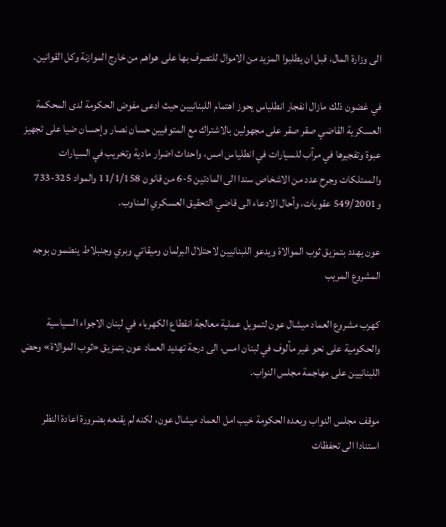الى وزارة المال، قبل ان يطلبوا المزيد من الاموال للتصرف بها على هواهم من خارج الموازنة وكل القوانين.

في غضون ذلك مازال انفجار انطلياس يحوز اهتمام اللبنانيين حيث ادعى مفوض الحكومة لدى المحكمة العسكرية القاضي صقر صقر على مجهولين بالاشتراك مع المتوفيين حسان نصار وإحسان ضيا على تجهيز عبوة وتفجيرها في مرآب للسيارات في انطلياس امس، واحداث اضرار مادية وتخريب في السيارات والممتلكات وجرح عدد من الاشخاص سندا الى المادتين 5-6 من قانون 11/1/158 والمواد 325-733 و549/2001 عقوبات، وأحال الادعاء الى قاضي التحقيق العسكري المناوب.

عون يهدد بتمزيق ثوب الموالاة ويدعو اللبنانيين لاحتلال البرلمان وميقاتي وبري وجنبلاط ينضمون بوجه المشروع المريب

كهرب مشروع العماد ميشال عون لتمويل عملية معالجة انقطاع الكهرباء في لبنان الاجواء السياسية والحكومية على نحو غير مألوف في لبنان امس، الى درجة تهديد العماد عون بتمزيق «ثوب الموالاة» وحض اللبنانيين على مهاجمة مجلس النواب.

موقف مجلس النواب وبعده الحكومة خيب امل العماد ميشال عون، لكنه لم يقنعه بضرورة اعادة النظر استنادا الى تحفظات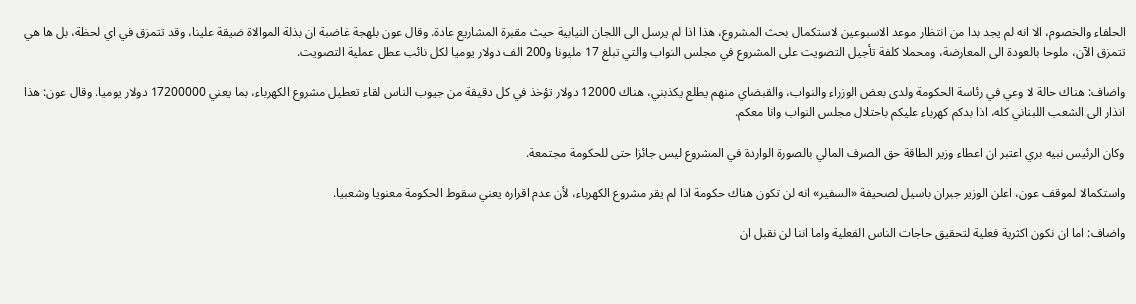الحلفاء والخصوم، الا انه لم يجد بدا من انتظار موعد الاسبوعين لاستكمال بحث المشروع، هذا اذا لم يرسل الى اللجان النيابية حيث مقبرة المشاريع عادة. وقال عون بلهجة غاضبة ان بذلة الموالاة ضيقة علينا، وقد تتمزق في اي لحظة، بل ها هي تتمزق الآن، ملوحا بالعودة الى المعارضة، ومحملا كلفة تأجيل التصويت على المشروع في مجلس النواب والتي تبلغ 17 مليونا و200 الف دولار يوميا لكل نائب عطل عملية التصويت.

واضاف: هناك حالة لا وعي في رئاسة الحكومة ولدى بعض الوزراء والنواب، والقبضاي منهم يطلع يكذبني، هناك 12000 دولار تؤخذ في كل دقيقة من جيوب الناس لقاء تعطيل مشروع الكهرباء، بما يعني 17200000 دولار يوميا. وقال عون: هذا انذار الى الشعب اللبناني كله، اذا بدكم كهرباء عليكم باحتلال مجلس النواب وانا معكم.

وكان الرئيس نبيه بري اعتبر ان اعطاء وزير الطاقة حق الصرف المالي بالصورة الواردة في المشروع ليس جائزا حتى للحكومة مجتمعة.

واستكمالا لموقف عون، اعلن الوزير جبران باسيل لصحيفة «السفير» انه لن تكون هناك حكومة اذا لم يقر مشروع الكهرباء، لأن عدم اقراره يعني سقوط الحكومة معنويا وشعبيا.

واضاف: اما ان نكون اكثرية فعلية لتحقيق حاجات الناس الفعلية واما اننا لن نقبل ان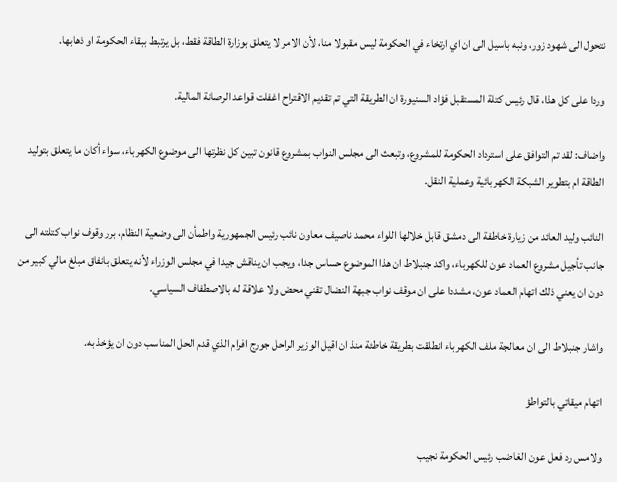نتحول الى شهود زور، ونبه باسيل الى ان اي ارتخاء في الحكومة ليس مقبولا منا، لأن الامر لا يتعلق بوزارة الطاقة فقط، بل يرتبط ببقاء الحكومة او ذهابها.

وردا على كل هذا، قال رئيس كتلة المستقبل فؤاد السنيورة ان الطريقة التي تم تقديم الاقتراح اغفلت قواعد الرصانة المالية.

واضاف: لقد تم التوافق على استرداد الحكومة للمشروع، وتبعث الى مجلس النواب بمشروع قانون تبين كل نظرتها الى موضوع الكهرباء، سواء أكان ما يتعلق بتوليد الطاقة ام بتطوير الشبكة الكهربائية وعملية النقل.

النائب وليد العائد من زيارة خاطفة الى دمشق قابل خلالها اللواء محمد ناصيف معاون نائب رئيس الجمهورية واطمأن الى وضعية النظام، برر وقوف نواب كتلته الى جانب تأجيل مشروع العماد عون للكهرباء، واكد جنبلاط ان هذا الموضوع حساس جدا، ويجب ان يناقش جيدا في مجلس الوزراء لأنه يتعلق بانفاق مبلغ مالي كبير من دون ان يعني ذلك اتهام العماد عون، مشددا على ان موقف نواب جبهة النضال تقني محض ولا علاقة له بالاصطفاف السياسي.

واشار جنبلاط الى ان معالجة ملف الكهرباء انطلقت بطريقة خاطئة منذ ان اقيل الوزير الراحل جورج افرام الذي قدم الحل المناسب دون ان يؤخذ به.

اتهام ميقاتي بالتواطؤ

ولامس رد فعل عون الغاضب رئيس الحكومة نجيب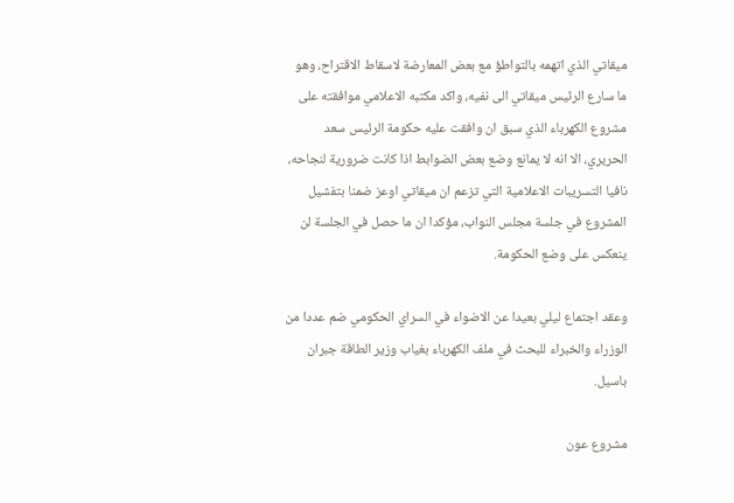ميقاتي الذي اتهمه بالتواطؤ مع بعض المعارضة لاسقاط الاقتراح، وهو ما سارع الرئيس ميقاتي الى نفيه، واكد مكتبه الاعلامي موافقته على مشروع الكهرباء الذي سبق ان وافقت عليه حكومة الرئيس سعد الحريري، الا انه لا يمانع وضع بعض الضوابط اذا كانت ضرورية لنجاحه، نافيا التسريبات الاعلامية التي تزعم ان ميقاتي اوعز ضمنا بتفشيل المشروع في جلسة مجلس النواب، مؤكدا ان ما حصل في الجلسة لن ينعكس على وضع الحكومة.

وعقد اجتماع ليلي بعيدا عن الاضواء في السراي الحكومي ضم عددا من الوزراء والخبراء للبحث في ملف الكهرباء بغياب وزير الطاقة جبران باسيل.

مشروع عون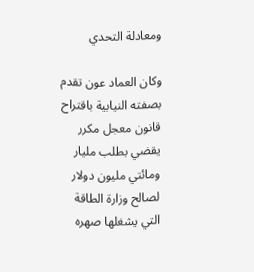ومعادلة التحدي

وكان العماد عون تقدم بصفته النيابية باقتراح قانون معجل مكرر يقضي بطلب مليار ومائتي مليون دولار لصالح وزارة الطاقة التي يشغلها صهره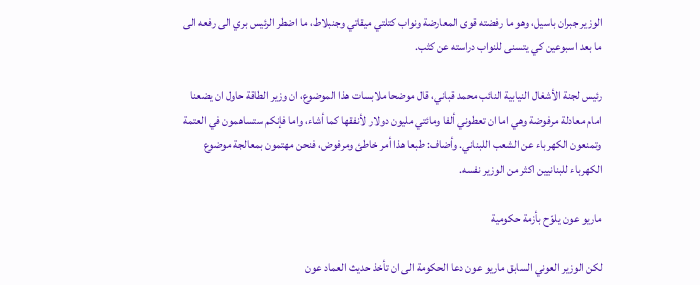الوزير جبران باسيل، وهو ما رفضته قوى المعارضة ونواب كتلتي ميقاتي وجنبلاط، ما اضطر الرئيس بري الى رفعه الى ما بعد اسبوعين كي يتسنى للنواب دراسته عن كثب.

رئيس لجنة الأشغال النيابية النائب محمد قباني، قال موضحا ملابسات هذا الموضوع، ان وزير الطاقة حاول ان يضعنا امام معادلة مرفوضة وهي اما ان تعطوني ألفا ومائتي مليون دولار لأنفقها كما أشاء، واما فإنكم ستساهمون في العتمة وتمنعون الكهرباء عن الشعب اللبناني. وأضاف: طبعا هذا أمر خاطئ ومرفوض، فنحن مهتمون بمعالجة موضوع الكهرباء للبنانيين اكثر من الوزير نفسه.

ماريو عون يلوّح بأزمة حكومية

لكن الوزير العوني السابق ماريو عون دعا الحكومة الى ان تأخذ حديث العماد عون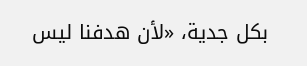بكل جدية، «لأن هدفنا ليس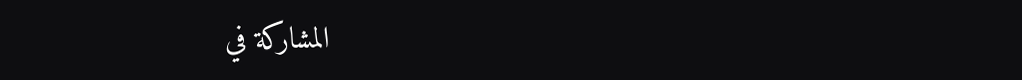المشاركة في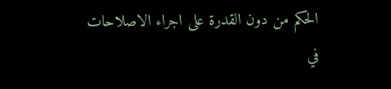الحكم من دون القدرة على اجراء الاصلاحات في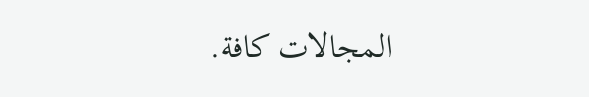المجالات كافة.